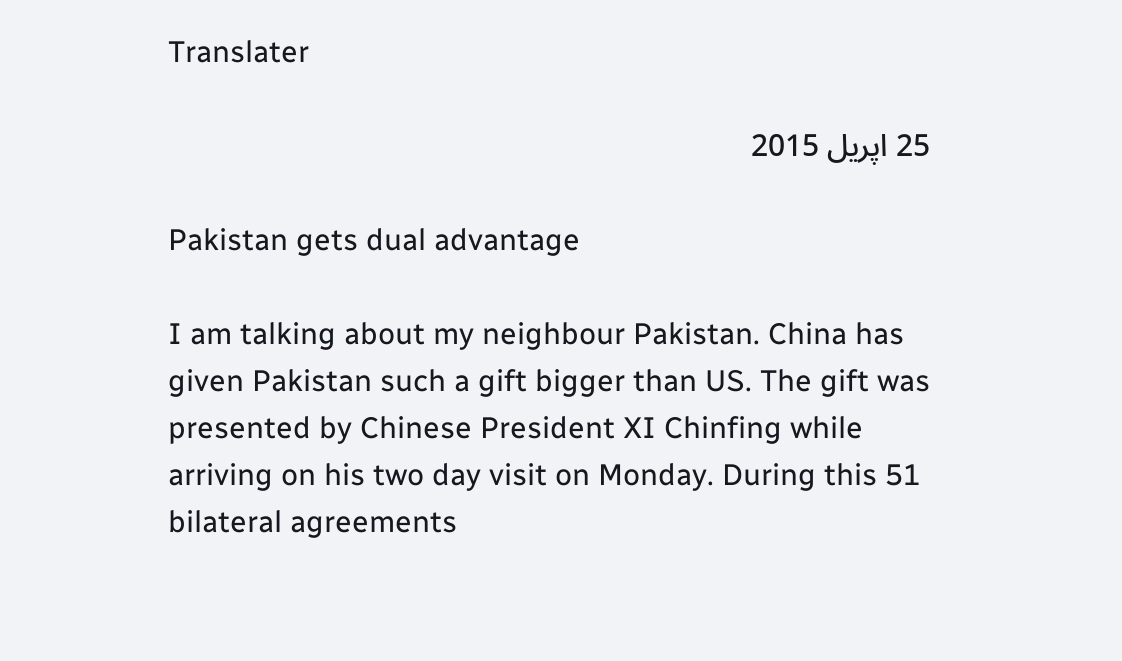Translater

25 اپریل 2015

Pakistan gets dual advantage

I am talking about my neighbour Pakistan. China has given Pakistan such a gift bigger than US. The gift was presented by Chinese President XI Chinfing while arriving on his two day visit on Monday. During this 51 bilateral agreements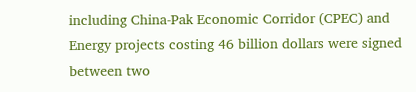including China-Pak Economic Corridor (CPEC) and Energy projects costing 46 billion dollars were signed between two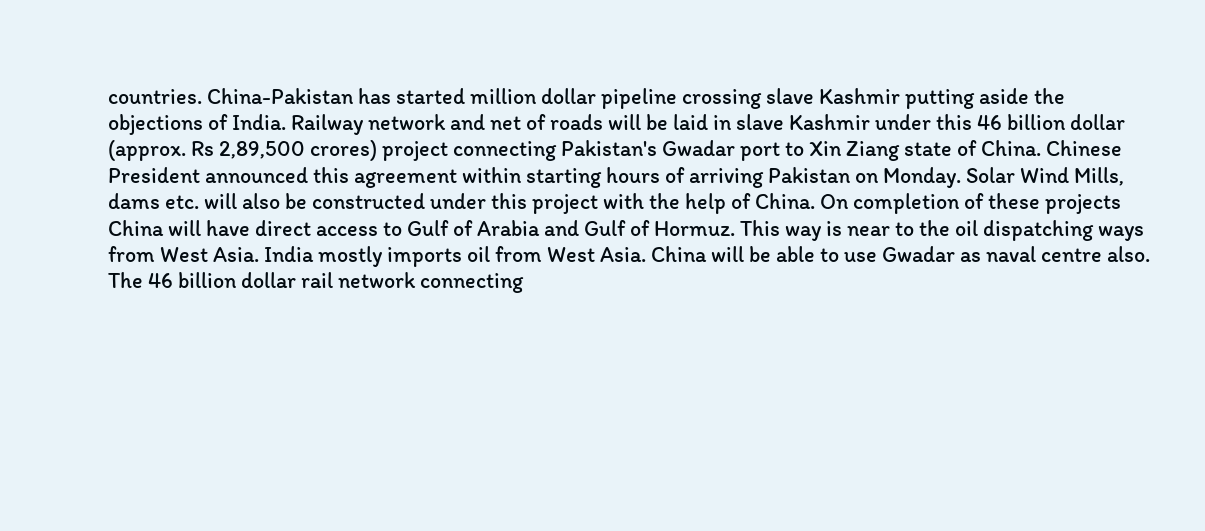countries. China-Pakistan has started million dollar pipeline crossing slave Kashmir putting aside the objections of India. Railway network and net of roads will be laid in slave Kashmir under this 46 billion dollar (approx. Rs 2,89,500 crores) project connecting Pakistan's Gwadar port to Xin Ziang state of China. Chinese President announced this agreement within starting hours of arriving Pakistan on Monday. Solar Wind Mills, dams etc. will also be constructed under this project with the help of China. On completion of these projects China will have direct access to Gulf of Arabia and Gulf of Hormuz. This way is near to the oil dispatching ways from West Asia. India mostly imports oil from West Asia. China will be able to use Gwadar as naval centre also. The 46 billion dollar rail network connecting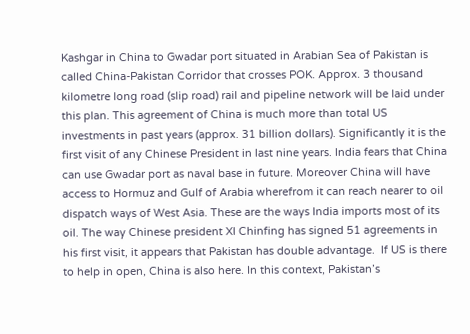Kashgar in China to Gwadar port situated in Arabian Sea of Pakistan is called China-Pakistan Corridor that crosses POK. Approx. 3 thousand kilometre long road (slip road) rail and pipeline network will be laid under this plan. This agreement of China is much more than total US investments in past years (approx. 31 billion dollars). Significantly it is the first visit of any Chinese President in last nine years. India fears that China can use Gwadar port as naval base in future. Moreover China will have access to Hormuz and Gulf of Arabia wherefrom it can reach nearer to oil dispatch ways of West Asia. These are the ways India imports most of its oil. The way Chinese president XI Chinfing has signed 51 agreements in his first visit, it appears that Pakistan has double advantage.  If US is there to help in open, China is also here. In this context, Pakistan’s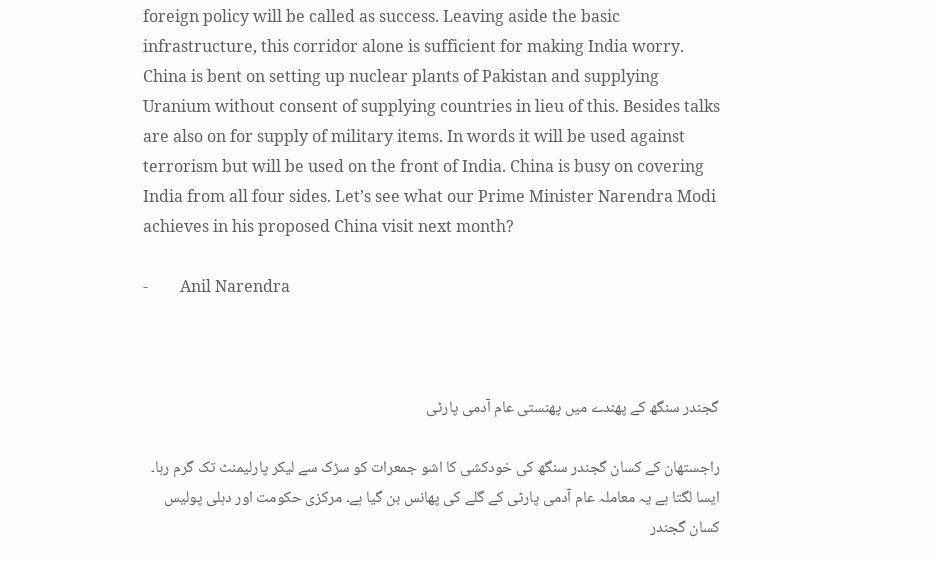foreign policy will be called as success. Leaving aside the basic infrastructure, this corridor alone is sufficient for making India worry. China is bent on setting up nuclear plants of Pakistan and supplying Uranium without consent of supplying countries in lieu of this. Besides talks are also on for supply of military items. In words it will be used against terrorism but will be used on the front of India. China is busy on covering India from all four sides. Let’s see what our Prime Minister Narendra Modi achieves in his proposed China visit next month?

-        Anil Narendra



گجندر سنگھ کے پھندے میں پھنستی عام آدمی پارٹی

راجستھان کے کسان گجندر سنگھ کی خودکشی کا اشو جمعرات کو سڑک سے لیکر پارلیمنٹ تک گرم رہا۔ ایسا لگتا ہے یہ معاملہ عام آدمی پارٹی کے گلے کی پھانس بن گیا ہے۔ مرکزی حکومت اور دہلی پولیس کسان گجندر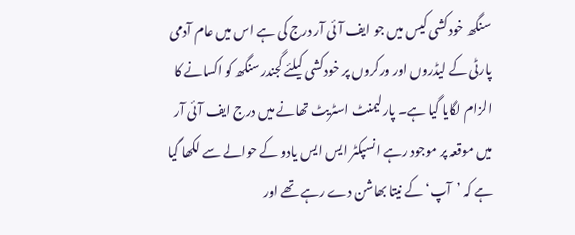سنگھ خودکشی کیس میں جو ایف آئی آر درج کی ہے اس میں عام آدمی پارٹی کے لیڈروں اور ورکروں پر خودکشی کیلئے گجندر سنگھ کو اکسانے کا الزام لگایا گیا ہے۔ پارلیمنٹ اسٹریٹ تھانے میں درج ایف آئی آر میں موقعہ پر موجود رہے انسپکٹر ایس ایس یادو کے حوالے سے لکھا گیا ہے کہ ’آپ‘ کے نیتا بھاشن دے رہے تھے اور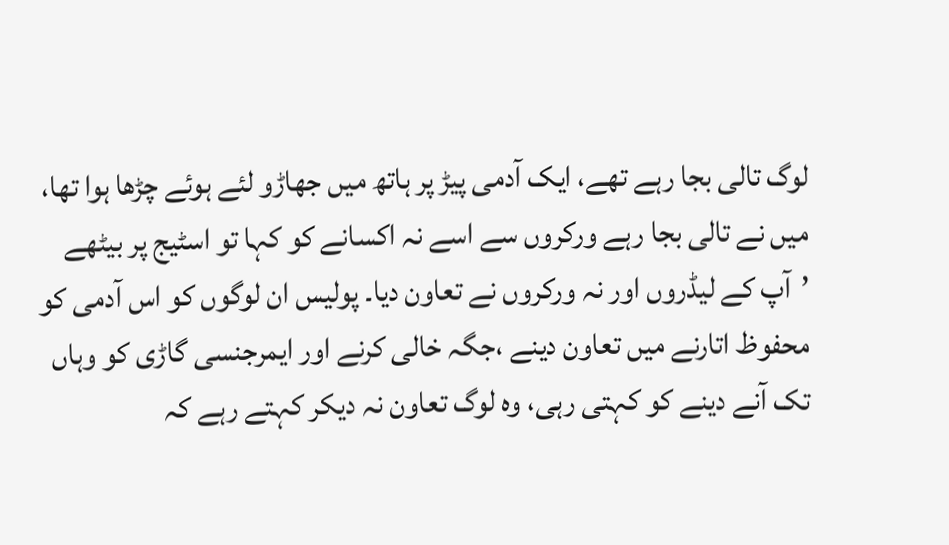لوگ تالی بجا رہے تھے، ایک آدمی پیڑ پر ہاتھ میں جھاڑو لئے ہوئے چڑھا ہوا تھا، میں نے تالی بجا رہے ورکروں سے اسے نہ اکسانے کو کہا تو اسٹیج پر بیٹھے ’آپ کے لیڈروں اور نہ ورکروں نے تعاون دیا۔ پولیس ان لوگوں کو اس آدمی کو محفوظ اتارنے میں تعاون دینے ،جگہ خالی کرنے اور ایمرجنسی گاڑی کو وہاں تک آنے دینے کو کہتی رہی، وہ لوگ تعاون نہ دیکر کہتے رہے کہ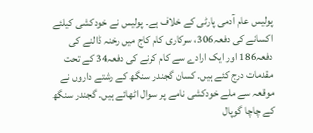پولیس عام آدمی پارٹی کے خلاف ہے۔ پولیس نے خودکشی کیلئے اکسانے کی دفعہ306، سرکاری کام کاج میں رخنہ ڈالنے کی دفعہ186 اور ایک ارادے سے کام کرنے کی دفعہ34 کے تحت مقدمات درج کئے ہیں۔ کسان گجندر سنگھ کے رشتے داروں نے موقعہ سے ملے خودکشی نامے پر سوال اٹھائے ہیں۔ گجندر سنگھ کے چاچا گوپال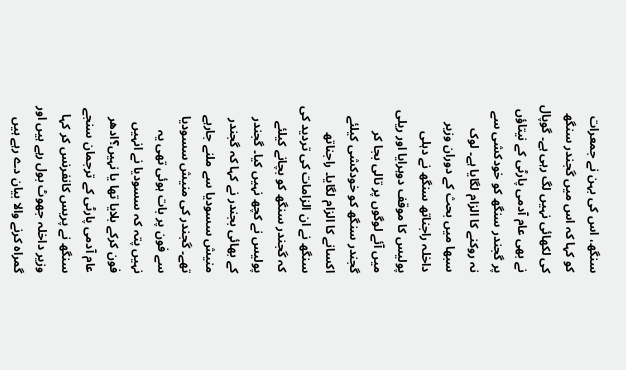سنگھ، اس کی بہن نے جمعرات کو کہا کہ اس میں گجندر سنگھ کی لکھائی نہیں لگ رہی ہے۔ گوپال نے بھی عام آدمی پارٹی کے نیتاؤں پر گجندر سنگھ کو خودکشی سے نہ روکنے کا الزام لگایا ہے۔ لوک سبھا میں بحث کے دوران وزیر داخلہ راجناتھ سنگھ نے دہلی پولیس کا موقف دوہرایا اور ریلی میں آئے لوگوں پر تالی بجا کر گجندر سنگھ کو خودکشی کیلئے اکسانے کا الزام لگایا۔ راجناتھ سنگھ نے ان الزامات کی تردید کی کہ گجندر سنگھ کو بچانے کیلئے پولیس نے کچھ نہیں کیا۔ گجندر کے بھائی بجندر نے کہا کہ گجندر منیش سسودیا سے ملنے جارہے تھے۔ گجندر کی منیش سسودیا سے فون پر بات ہوئی تھی یہ نہیں پتہ کہ سسودیا نے انہیں فون کرکے بلایا تھا یا نہیں؟ادھر عام آدمی پارٹی کے ترجمان سنجے سنگھ نے پریس کانفرنس کر کہا وزیر داخلہ جھوٹ بول رہے ہیں اور گمراہ کرنے والا بیان دے رہے ہیں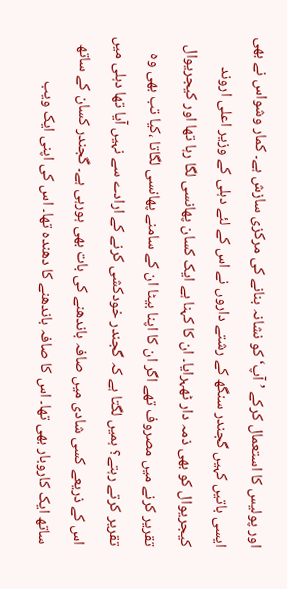اور پولیس کا استعمال کرکے ’آپ‘ کو نشانہ بنانے کی مرکزی سازش ہے۔ کمار وشواس نے بھی ایسی باتیں کہیں گجندر سنگھ کے رشتے داروں نے اس کے لئے دہلی کے وزیر اعلی اروند کیجریوال کو بھی ذمہ دار ٹھہرایا۔ ان کا کہنا ہے ایک کسان پھانسی لگا رہا تھا اور کیجریوال تقریر کرنے میں مصروف تھے اگر ان کا اپنا بیٹا ان کے سامنے پھانسی لگاتا ،کیا تب بھی وہ تقریر کرتے رہتے؟ ہمیں لگتا ہے کہ گجندر خودکشی کرنے کے ارادے سے نہیں آیا تھا دہلی میں اس کے ذریعے کسی شادی میں صافہ باندھنے کی بات بھی ہورہی ہے۔ گجندر کسان کے ساتھ ساتھ ایک کاروبار بھی تھا۔ اس کا صافہ باندھنے کا دھندہ تھا۔ اس کی اپنی ایک ویب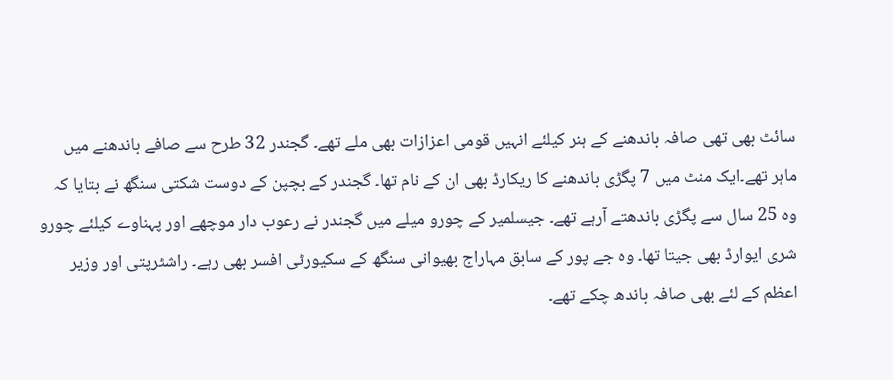سائٹ بھی تھی صافہ باندھنے کے ہنر کیلئے انہیں قومی اعزازات بھی ملے تھے۔ گجندر 32 طرح سے صافے باندھنے میں ماہر تھے۔ایک منٹ میں 7 پگڑی باندھنے کا ریکارڈ بھی ان کے نام تھا۔ گجندر کے بچپن کے دوست شکتی سنگھ نے بتایا کہ وہ 25 سال سے پگڑی باندھتے آرہے تھے۔ جیسلمیر کے چورو میلے میں گجندر نے رعوب دار موچھے اور پہناوے کیلئے چورو شری ایوارڈ بھی جیتا تھا۔ وہ جے پور کے سابق مہاراج بھیوانی سنگھ کے سکیورٹی افسر بھی رہے۔ راشٹرپتی اور وزیر اعظم کے لئے بھی صافہ باندھ چکے تھے۔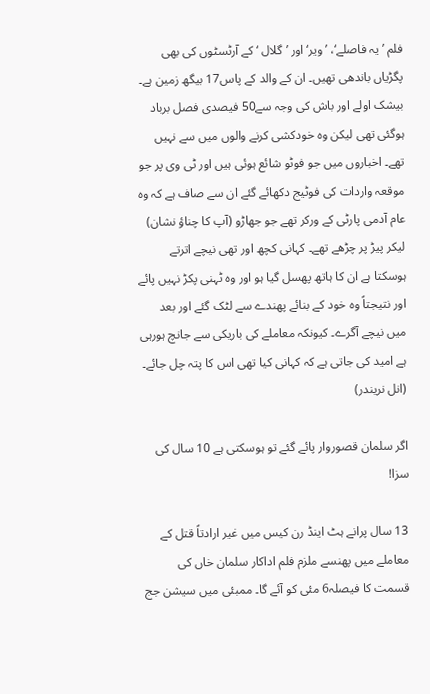فلم ’یہ فاصلے‘، ’ویر‘ اور ’گلال ‘ کے آرٹسٹوں کی بھی پگڑیاں باندھی تھیں۔ ان کے والد کے پاس17 بیگھ زمین ہے۔ بیشک اولے اور باش کی وجہ سے50 فیصدی فصل برباد ہوگئی تھی لیکن وہ خودکشی کرنے والوں میں سے نہیں تھے۔ اخباروں میں جو فوٹو شائع ہوئی ہیں اور ٹی وی پر جو موقعہ واردات کی فوٹیج دکھائے گئے ان سے صاف ہے کہ وہ عام آدمی پارٹی کے ورکر تھے جو جھاڑو (آپ کا چناؤ نشان) لیکر پیڑ پر چڑھے تھے۔ کہانی کچھ اور تھی نیچے اترتے ہوسکتا ہے ان کا ہاتھ پھسل گیا ہو اور وہ ٹہنی پکڑ نہیں پائے اور نتیجتاً وہ خود کے بنائے پھندے سے لٹک گئے اور بعد میں نیچے آگرے۔ کیونکہ معاملے کی باریکی سے جانچ ہورہی ہے امید کی جاتی ہے کہ کہانی کیا تھی اس کا پتہ چل جائے۔
(انل نریندر)

اگر سلمان قصوروار پائے گئے تو ہوسکتی ہے 10 سال کی سزا!

13 سال پرانے ہٹ اینڈ رن کیس میں غیر ارادتاً قتل کے معاملے میں پھنسے ملزم فلم اداکار سلمان خاں کی قسمت کا فیصلہ6 مئی کو آئے گا۔ ممبئی میں سیشن جج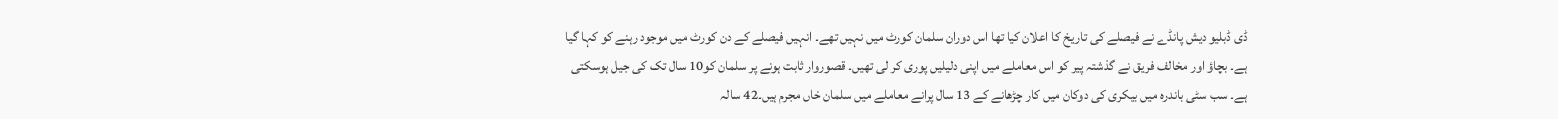ڈی ڈبلیو دیش پانڈے نے فیصلے کی تاریخ کا اعلان کیا تھا اس دوران سلمان کورٹ میں نہیں تھے۔ انہیں فیصلے کے دن کورٹ میں موجود رہنے کو کہا گیا ہے۔ بچاؤ اور مخالف فریق نے گذشتہ پیر کو اس معاملے میں اپنی دلیلیں پوری کر لی تھیں۔ قصوروار ثابت ہونے پر سلمان کو10 سال تک کی جیل ہوسکتی ہے۔ سب سٹی باندرہ میں بیکری کی دوکان میں کار چڑھانے کے 13 سال پرانے معاملے میں سلمان خاں مجرم ہیں۔42 سالہ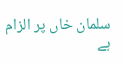سلمان خاں پر الزام ہے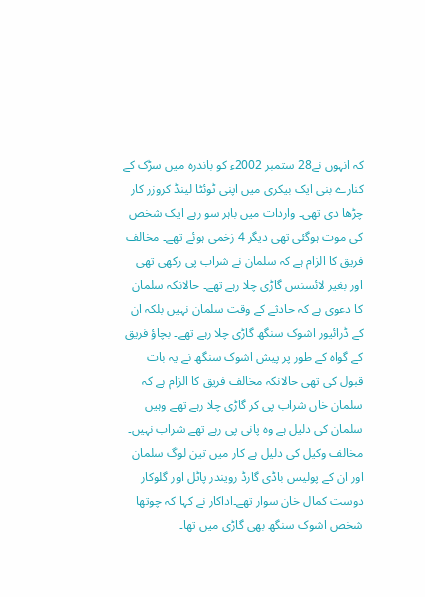کہ انہوں نے28 ستمبر 2002ء کو باندرہ میں سڑک کے کنارے بنی ایک بیکری میں اپنی ٹوئٹا لینڈ کروزر کار چڑھا دی تھی۔ واردات میں باہر سو رہے ایک شخص کی موت ہوگئی تھی دیگر 4 زخمی ہوئے تھے۔ مخالف فریق کا الزام ہے کہ سلمان نے شراب پی رکھی تھی اور بغیر لائسنس گاڑی چلا رہے تھے۔ حالانکہ سلمان کا دعوی ہے کہ حادثے کے وقت سلمان نہیں بلکہ ان کے ڈرائیور اشوک سنگھ گاڑی چلا رہے تھے۔ بچاؤ فریق کے گواہ کے طور پر پیش اشوک سنگھ نے یہ بات قبول کی تھی حالانکہ مخالف فریق کا الزام ہے کہ سلمان خاں شراب پی کر گاڑی چلا رہے تھے وہیں سلمان کی دلیل ہے وہ پانی پی رہے تھے شراب نہیں۔ مخالف وکیل کی دلیل ہے کار میں تین لوگ سلمان اور ان کے پولیس باڈی گارڈ رویندر پاٹل اور گلوکار دوست کمال خان سوار تھے۔اداکار نے کہا کہ چوتھا شخص اشوک سنگھ بھی گاڑی میں تھا۔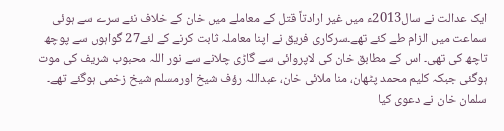ایک عدالت نے سال2013ء میں غیر ارادتاً قتل کے معاملے میں خان کے خلاف نئے سرے سے ہوئی سماعت میں الزام طے کئے تھے۔سرکاری فریق نے اپنا معاملہ ثابت کرنے کے لئے27 گواہوں سے پوچھ تاچھ کی تھی۔ اس کے مطابق خان کی لاپروائی سے گاڑی چلانے سے نور اللہ محبوب شریف کی موت ہوگئی جبکہ کلیم محمد پٹھان، منا ملائی خان، عبداللہ رؤف شیخ اورمسلم شیخ زخمی ہوگئے تھے۔ سلمان خان نے دعوی کیا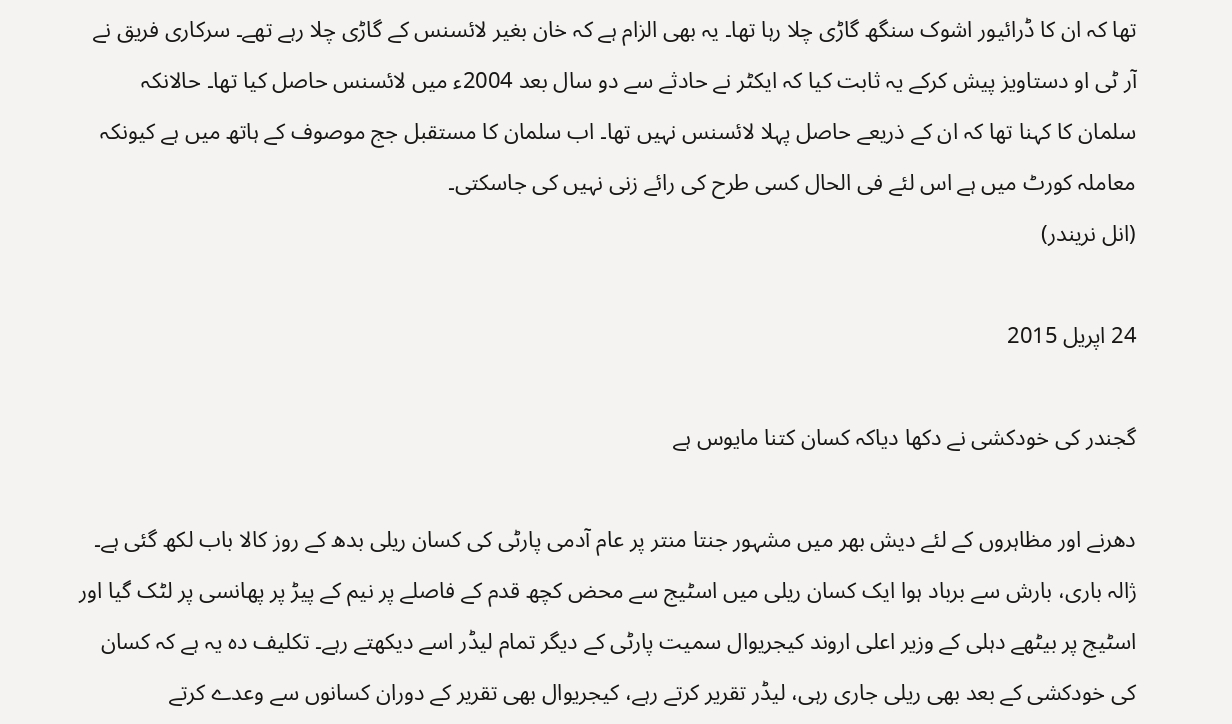تھا کہ ان کا ڈرائیور اشوک سنگھ گاڑی چلا رہا تھا۔ یہ بھی الزام ہے کہ خان بغیر لائسنس کے گاڑی چلا رہے تھے۔ سرکاری فریق نے آر ٹی او دستاویز پیش کرکے یہ ثابت کیا کہ ایکٹر نے حادثے سے دو سال بعد 2004ء میں لائسنس حاصل کیا تھا۔ حالانکہ سلمان کا کہنا تھا کہ ان کے ذریعے حاصل پہلا لائسنس نہیں تھا۔ اب سلمان کا مستقبل جج موصوف کے ہاتھ میں ہے کیونکہ معاملہ کورٹ میں ہے اس لئے فی الحال کسی طرح کی رائے زنی نہیں کی جاسکتی۔
(انل نریندر)

24 اپریل 2015

گجندر کی خودکشی نے دکھا دیاکہ کسان کتنا مایوس ہے

دھرنے اور مظاہروں کے لئے دیش بھر میں مشہور جنتا منتر پر عام آدمی پارٹی کی کسان ریلی بدھ کے روز کالا باب لکھ گئی ہے۔ ژالہ باری، بارش سے برباد ہوا ایک کسان ریلی میں اسٹیج سے محض کچھ قدم کے فاصلے پر نیم کے پیڑ پر پھانسی پر لٹک گیا اور اسٹیج پر بیٹھے دہلی کے وزیر اعلی اروند کیجریوال سمیت پارٹی کے دیگر تمام لیڈر اسے دیکھتے رہے۔ تکلیف دہ یہ ہے کہ کسان کی خودکشی کے بعد بھی ریلی جاری رہی، لیڈر تقریر کرتے رہے، کیجریوال بھی تقریر کے دوران کسانوں سے وعدے کرتے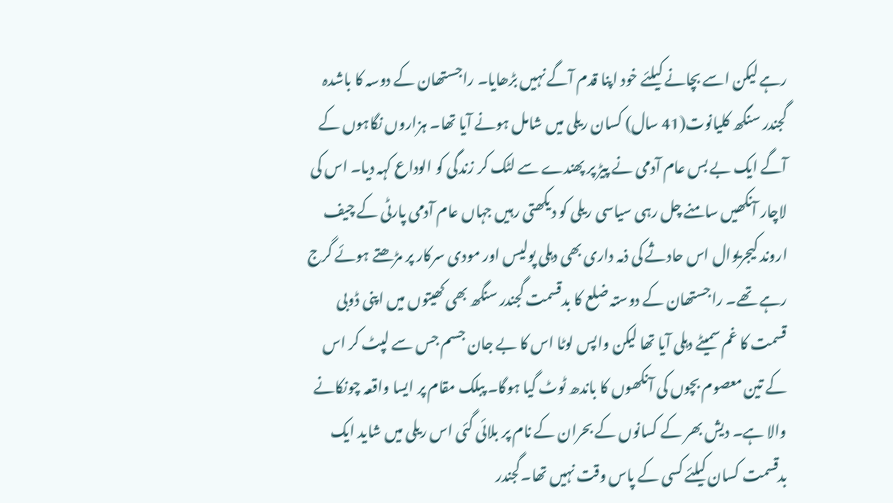رہے لیکن اسے بچانے کیلئے خود اپنا قدم آگے نہیں بڑھایا۔ راجستھان کے دوسہ کا باشدہ گجندر سنگھ کلیانوت(41 سال) کسان ریلی میں شامل ہونے آیا تھا۔ ہزاروں نگاہوں کے آگے ایک بے بس عام آدمی نے پیڑ پر پھندے سے لٹک کر زندگی کو الوداع کہہ دیا۔ اس کی لاچار آنکھیں سامنے چل رہی سیاسی ریلی کو دیکھتی رہیں جہاں عام آدمی پارٹی کے چیف اروند کیجریوال اس حادثے کی ذمہ داری بھی دہلی پولیس اور مودی سرکار پر مڑھتے ہوئے گرج رہے تھے۔ راجستھان کے دوستہ ضلع کا بدقسمت گجندر سنگھ بھی کھیتوں میں اپنی ڈوبی قسمت کا غم سمیٹے دہلی آیا تھا لیکن واپس لوٹا اس کا بے جان جسم جس سے لپٹ کر اس کے تین معصوم بچوں کی آنکھوں کا باندھ ٹوٹ گیا ہوگا۔ پبلک مقام پر ایسا واقعہ چونکانے والا ہے۔ دیش بھر کے کسانوں کے بحران کے نام پر بلائی گئی اس ریلی میں شاید ایک بدقسمت کسان کیلئے کسی کے پاس وقت نہیں تھا۔گجندر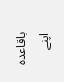باقاعدہ اپنے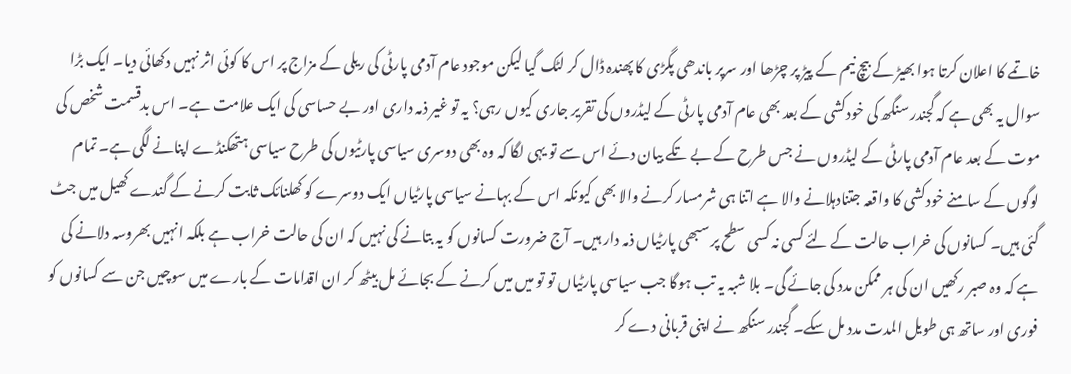خاتمے کا اعلان کرتا ہوا بھیڑ کے بیچ نیم کے پیڑ پر چڑھا اور سرپر باندھی پگڑی کا پھندہ ڈال کر لٹک گیا لیکن موجود عام آدمی پارٹی کی ریلی کے مزاج پر اس کا کوئی اثر نہیں دکھائی دیا۔ ایک بڑا سوال یہ بھی ہے کہ گجندر سنگھ کی خودکشی کے بعد بھی عام آدمی پارٹی کے لیڈروں کی تقریر جاری کیوں رہی؟ یہ تو غیر ذمہ داری اور بے حساسی کی ایک علامت ہے۔ اس بدقسمت شخص کی موت کے بعد عام آدمی پارٹی کے لیڈروں نے جس طرح کے بے تکے بیان دئے اس سے تو یہی لگا کہ وہ بھی دوسری سیاسی پارٹیوں کی طرح سیاسی ہتھکنڈے اپنانے لگی ہے۔ تمام لوگوں کے سامنے خودکشی کا واقعہ جتنادہلانے والا ہے اتنا ہی شرمسار کرنے والا بھی کیونکہ اس کے بہانے سیاسی پارٹیاں ایک دوسرے کو کھلنائک ثابت کرنے کے گندے کھیل میں جٹ گئی ہیں۔ کسانوں کی خراب حالت کے لئے کسی نہ کسی سطح پر سبھی پارٹیاں ذمہ دار ہیں۔ آج ضرورت کسانوں کو یہ بتانے کی نہیں کہ ان کی حالت خراب ہے بلکہ انہیں بھروسہ دلانے کی ہے کہ وہ صبر رکھیں ان کی ہر ممکن مدد کی جائے گی۔ بلا شبہ یہ تب ہوگا جب سیاسی پارٹیاں تو تو میں میں کرنے کے بجائے مل بیٹھ کر ان اقدامات کے بارے میں سوچیں جن سے کسانوں کو فوری اور ساتھ ہی طویل المدت مدد مل سکے۔ گجندر سنگھ نے اپنی قربانی دے کر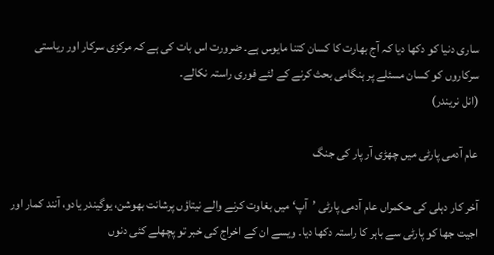ساری دنیا کو دکھا دیا کہ آج بھارت کا کسان کتنا مایوس ہے۔ ضرورت اس بات کی ہے کہ مرکزی سرکار اور ریاستی سرکاروں کو کسان مسئلے پر ہنگامی بحث کرنے کے لئے فوری راستہ نکالے۔
(انل نریندر)

عام آدمی پارٹی میں چھڑی آر پار کی جنگ

آخر کار دہلی کی حکمراں عام آدمی پارٹی ’آپ‘ میں بغاوت کرنے والے نیتاؤں پرشانت بھوشن، یوگیندر یادو، آنند کمار اور اجیت جھا کو پارٹی سے باہر کا راستہ دکھا دیا۔ ویسے ان کے اخراج کی خبر تو پچھلے کئی دنوں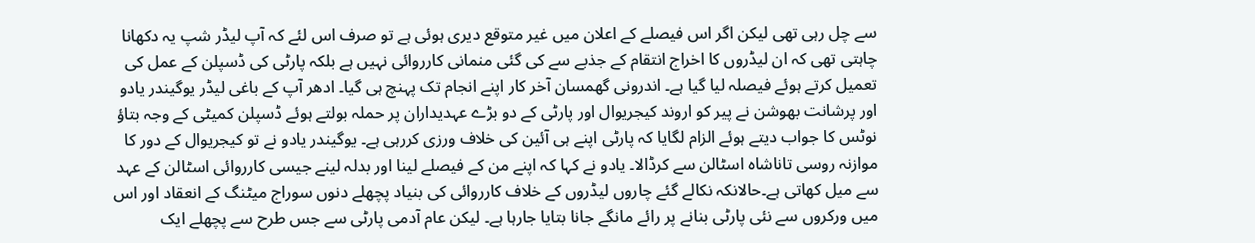سے چل رہی تھی لیکن اگر اس فیصلے کے اعلان میں غیر متوقع دیری ہوئی ہے تو صرف اس لئے کہ آپ لیڈر شپ یہ دکھانا چاہتی تھی کہ ان لیڈروں کا اخراج انتقام کے جذبے سے کی گئی منمانی کارروائی نہیں ہے بلکہ پارٹی کی ڈسپلن کے عمل کی تعمیل کرتے ہوئے فیصلہ لیا گیا ہے۔ اندرونی گھمسان آخر کار اپنے انجام تک پہنچ ہی گیا۔ ادھر آپ کے باغی لیڈر یوگیندر یادو اور پرشانت بھوشن نے پیر کو اروند کیجریوال اور پارٹی کے دو بڑے عہدیداران پر حملہ بولتے ہوئے ڈسپلن کمیٹی کے وجہ بتاؤ نوٹس کا جواب دیتے ہوئے الزام لگایا کہ پارٹی اپنے ہی آئین کی خلاف ورزی کررہی ہے۔ یوگیندر یادو نے تو کیجریوال کے دور کا موازنہ روسی تاناشاہ اسٹالن سے کرڈالا۔ یادو نے کہا کہ اپنے من کے فیصلے لینا اور بدلہ لینے جیسی کارروائی اسٹالن کے عہد سے میل کھاتی ہے۔حالانکہ نکالے گئے چاروں لیڈروں کے خلاف کارروائی کی بنیاد پچھلے دنوں سوراج میٹنگ کے انعقاد اور اس میں ورکروں سے نئی پارٹی بنانے پر رائے مانگے جانا بتایا جارہا ہے۔ لیکن عام آدمی پارٹی سے جس طرح سے پچھلے ایک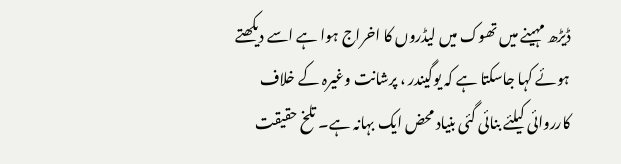ڈیڑھ مہینے میں تھوک میں لیڈروں کا اخراج ہوا ہے اسے دیکھتے ہوئے کہا جاسکتا ہے کہ یوگیندر ، پرشانت وغیرہ کے خلاف کارروائی کیلئے بنائی گئی بنیاد محض ایک بہانہ ہے۔ تلخ حقیقت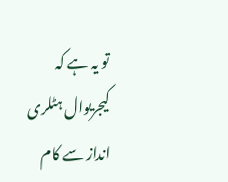تو یہ ہے کہ کیجریوال ہٹلری انداز سے کام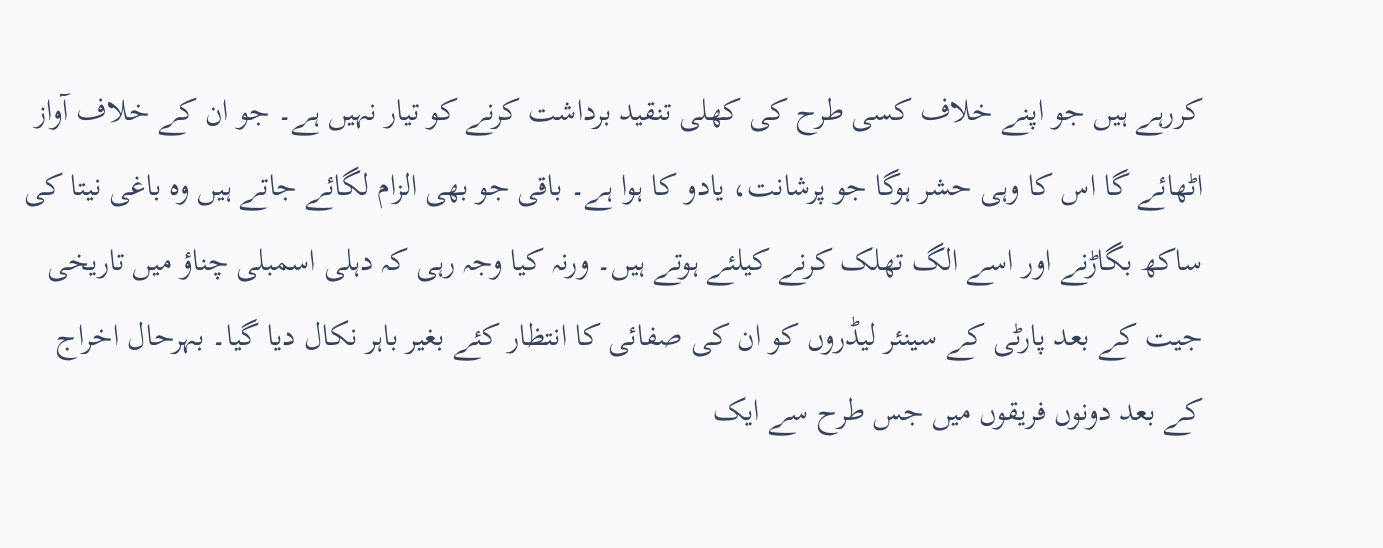کررہے ہیں جو اپنے خلاف کسی طرح کی کھلی تنقید برداشت کرنے کو تیار نہیں ہے۔ جو ان کے خلاف آواز اٹھائے گا اس کا وہی حشر ہوگا جو پرشانت، یادو کا ہوا ہے۔ باقی جو بھی الزام لگائے جاتے ہیں وہ باغی نیتا کی ساکھ بگاڑنے اور اسے الگ تھلک کرنے کیلئے ہوتے ہیں۔ ورنہ کیا وجہ رہی کہ دہلی اسمبلی چناؤ میں تاریخی جیت کے بعد پارٹی کے سینئر لیڈروں کو ان کی صفائی کا انتظار کئے بغیر باہر نکال دیا گیا۔ بہرحال اخراج کے بعد دونوں فریقوں میں جس طرح سے ایک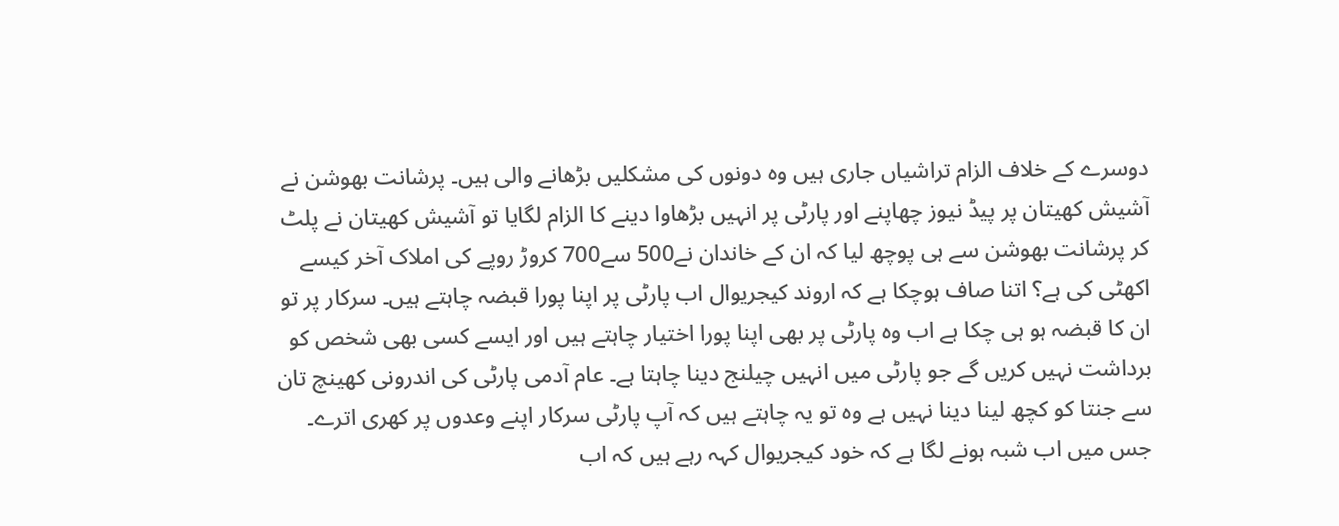دوسرے کے خلاف الزام تراشیاں جاری ہیں وہ دونوں کی مشکلیں بڑھانے والی ہیں۔ پرشانت بھوشن نے آشیش کھیتان پر پیڈ نیوز چھاپنے اور پارٹی پر انہیں بڑھاوا دینے کا الزام لگایا تو آشیش کھیتان نے پلٹ کر پرشانت بھوشن سے ہی پوچھ لیا کہ ان کے خاندان نے500 سے700 کروڑ روپے کی املاک آخر کیسے اکھٹی کی ہے؟ اتنا صاف ہوچکا ہے کہ اروند کیجریوال اب پارٹی پر اپنا پورا قبضہ چاہتے ہیں۔ سرکار پر تو ان کا قبضہ ہو ہی چکا ہے اب وہ پارٹی پر بھی اپنا پورا اختیار چاہتے ہیں اور ایسے کسی بھی شخص کو برداشت نہیں کریں گے جو پارٹی میں انہیں چیلنج دینا چاہتا ہے۔ عام آدمی پارٹی کی اندرونی کھینچ تان سے جنتا کو کچھ لینا دینا نہیں ہے وہ تو یہ چاہتے ہیں کہ آپ پارٹی سرکار اپنے وعدوں پر کھری اترے۔ جس میں اب شبہ ہونے لگا ہے کہ خود کیجریوال کہہ رہے ہیں کہ اب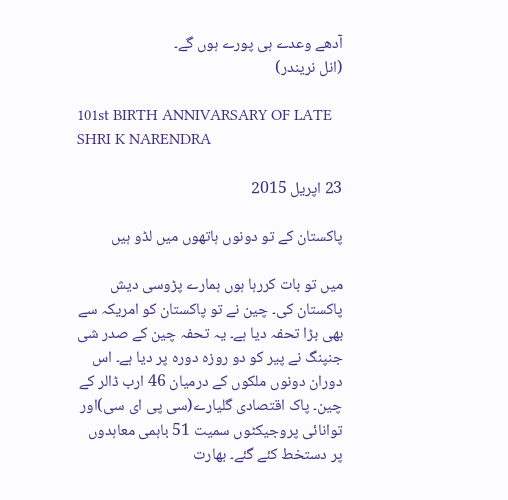آدھے وعدے ہی پورے ہوں گے۔
(انل نریندر)

101st BIRTH ANNIVARSARY OF LATE SHRI K NARENDRA

23 اپریل 2015

پاکستان کے تو دونوں ہاتھوں میں لڈو ہیں

میں تو بات کررہا ہوں ہمارے پڑوسی دیش پاکستان کی۔ چین نے تو پاکستان کو امریکہ سے بھی بڑا تحفہ دیا ہے۔ یہ تحفہ چین کے صدر شی جنپنگ نے پیر کو دو روزہ دورہ پر دیا ہے۔ اس دوران دونوں ملکوں کے درمیان 46 ارب ڈالر کے چین۔ پاک اقتصادی گلیارے(سی پی ای سی)اور توانائی پروجیکٹوں سمیت 51 باہمی معاہدوں پر دستخط کئے گئے۔ بھارت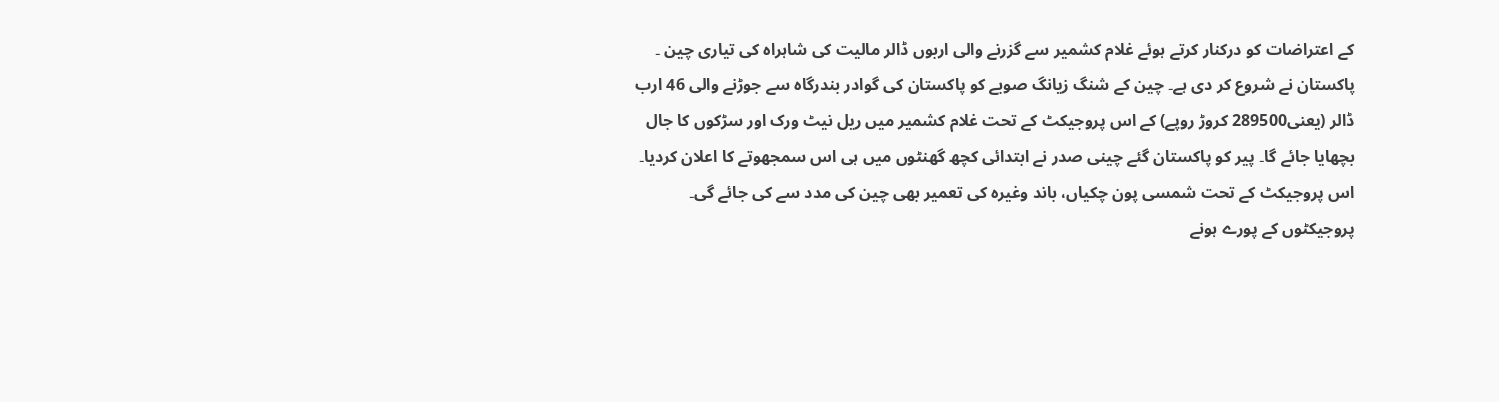کے اعتراضات کو درکنار کرتے ہوئے غلام کشمیر سے گزرنے والی اربوں ڈالر مالیت کی شاہراہ کی تیاری چین ۔ پاکستان نے شروع کر دی ہے۔ چین کے شنگ زیانگ صوبے کو پاکستان کی گوادر بندرگاہ سے جوڑنے والی 46 ارب ڈالر (یعنی289500 کروڑ روپے) کے اس پروجیکٹ کے تحت غلام کشمیر میں ریل نیٹ ورک اور سڑکوں کا جال بچھایا جائے گا۔ پیر کو پاکستان گئے چینی صدر نے ابتدائی کچھ گھنٹوں میں ہی اس سمجھوتے کا اعلان کردیا۔ اس پروجیکٹ کے تحت شمسی پون چکیاں، باند وغیرہ کی تعمیر بھی چین کی مدد سے کی جائے گی۔ پروجیکٹوں کے پورے ہونے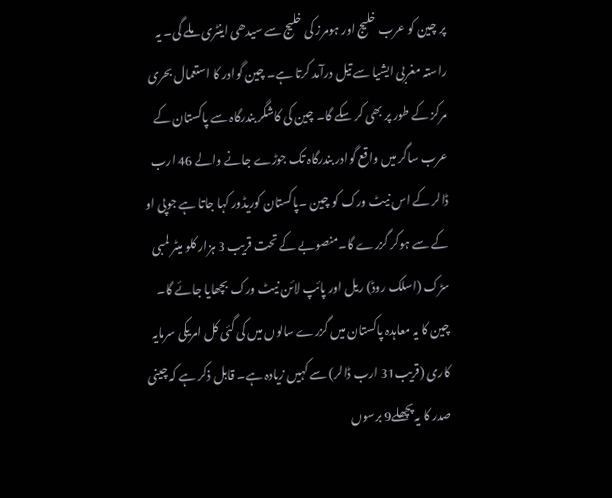پر چین کو عرب خلیج اور ہومرز کی خلیج سے سیدھی اینٹری ملے گی۔ یہ راستہ مغربی ایشیا سے تیل درآمد کرتا ہے۔ چین گوادر کا استعمال بحری مرکز کے طور پر بھی کر سکے گا۔ چین کی کاشگر بندرگاہ سے پاکستان کے عرب ساگر میں واقع گوادر بندرگاہ تک جوڑے جانے والے 46 ارب ڈالر کے اس نیٹ ورک کو چین ۔پاکستان کوریڈور کہا جاتا ہے جوپی او کے سے ہوکر گزرے گا۔منصوبے کے تحت قریب 3 ہزار کلو میٹر لمبی سڑک (اسلک روڈ) ریل اور پائپ لائن نیٹ ورک بچھایا جائے گا۔ چین کا یہ معاہدہ پاکستان میں گزرے سالوں میں کی گئی کل امریکی سرمایہ کاری (قریب31 ارب ڈالر) سے کہیں زیادہ ہے۔ قابل ذکر ہے کہ چینی صدر کا یہ پچھلے9 برسوں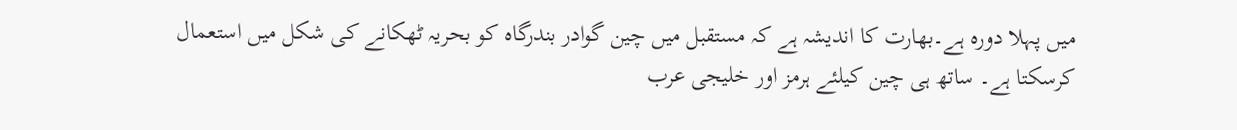میں پہلا دورہ ہے۔بھارت کا اندیشہ ہے کہ مستقبل میں چین گوادر بندرگاہ کو بحریہ ٹھکانے کی شکل میں استعمال کرسکتا ہے۔ ساتھ ہی چین کیلئے ہرمز اور خلیجی عرب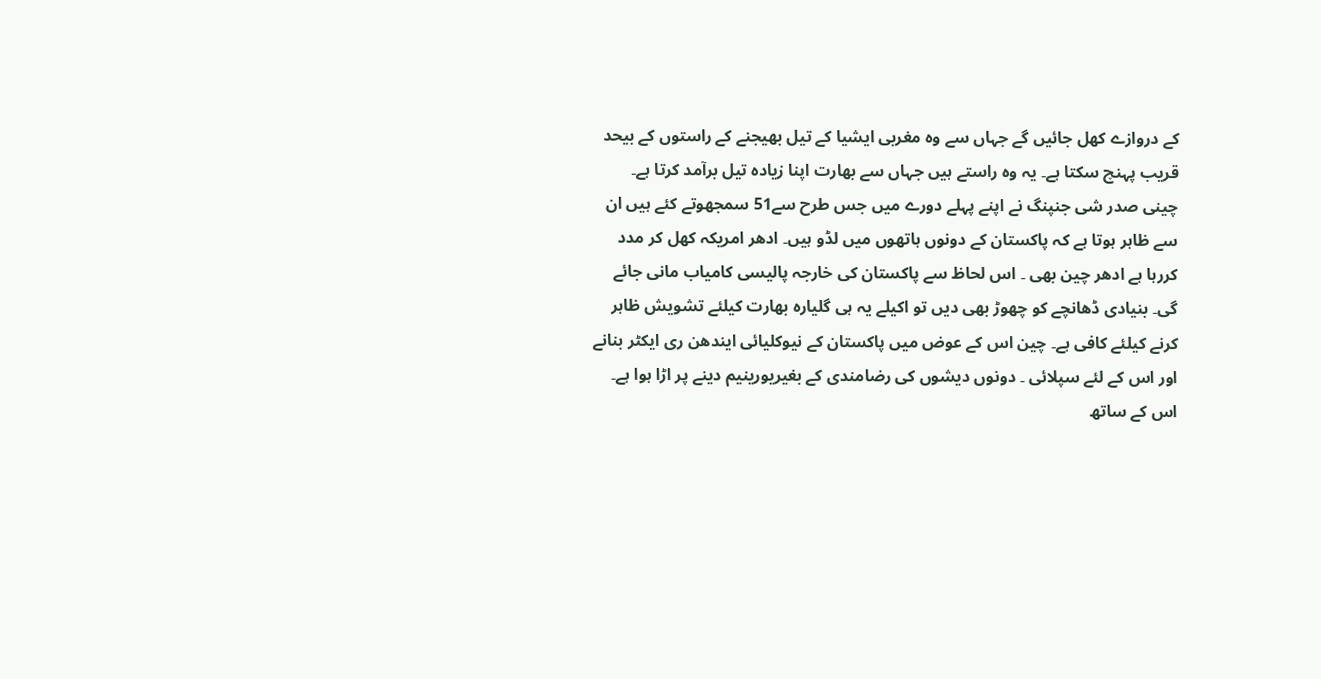کے دروازے کھل جائیں گے جہاں سے وہ مغربی ایشیا کے تیل بھیجنے کے راستوں کے بیحد قریب پہنچ سکتا ہے۔ یہ وہ راستے ہیں جہاں سے بھارت اپنا زیادہ تیل برآمد کرتا ہے۔ چینی صدر شی جنپنگ نے اپنے پہلے دورے میں جس طرح سے51 سمجھوتے کئے ہیں ان سے ظاہر ہوتا ہے کہ پاکستان کے دونوں ہاتھوں میں لڈو ہیں۔ ادھر امریکہ کھل کر مدد کررہا ہے ادھر چین بھی ۔ اس لحاظ سے پاکستان کی خارجہ پالیسی کامیاب مانی جائے گی۔ بنیادی ڈھانچے کو چھوڑ بھی دیں تو اکیلے یہ ہی گلیارہ بھارت کیلئے تشویش ظاہر کرنے کیلئے کافی ہے۔ چین اس کے عوض میں پاکستان کے نیوکلیائی ایندھن ری ایکٹر بنانے اور اس کے لئے سپلائی ۔ دونوں دیشوں کی رضامندی کے بغیریورینیم دینے پر اڑا ہوا ہے۔ اس کے ساتھ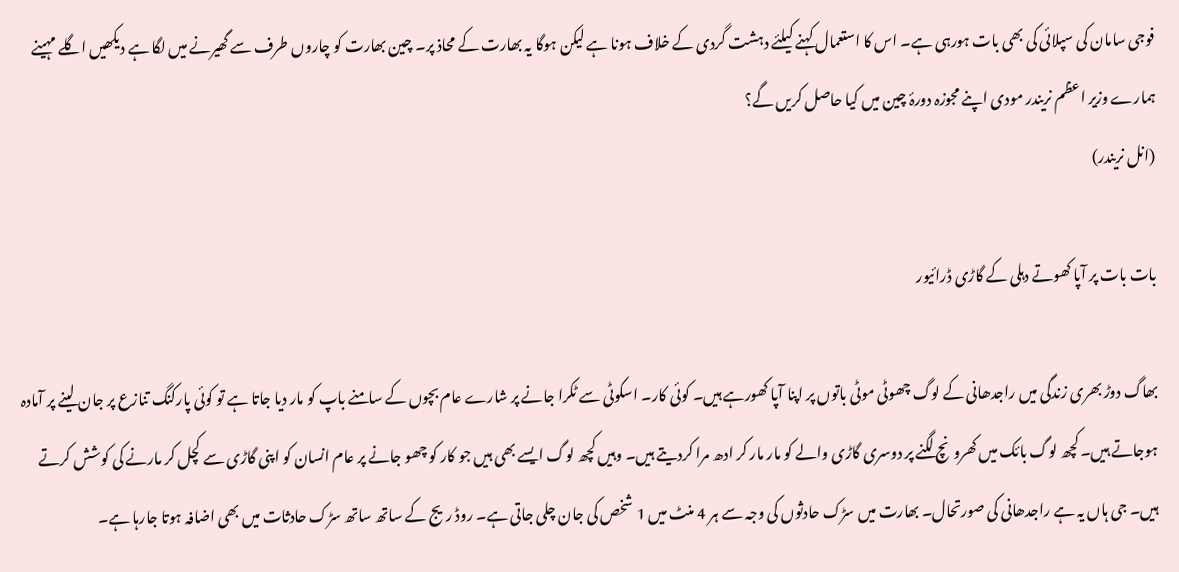فوجی سامان کی سپلائی کی بھی بات ہورہی ہے۔ اس کا استعمال کہنے کیلئے دہشت گردی کے خلاف ہونا ہے لیکن ہوگا یہ بھارت کے محاذ پر۔ چین بھارت کو چاروں طرف سے گھیرنے میں لگا ہے دیکھیں اگلے مہینے ہمارے وزیر اعظم نریندر مودی اپنے مجوزہ دورۂ چین میں کیا حاصل کریں گے؟
(انل نریندر)

بات بات پر آپا کھوتے دہلی کے گاڑی ڈرائیور

بھاگ دوڑ بھری زندگی میں راجدھانی کے لوگ چھوٹی موٹی باتوں پر اپنا آپا کھورہے ہیں۔ کوئی کار۔ اسکوٹی سے ٹکرا جانے پر شارے عام بچوں کے سامنے باپ کو مار دیا جاتا ہے تو کوئی پارکنگ تنازع پر جان لینے پر آمادہ ہوجاتے ہیں۔ کچھ لوگ بائک میں کھرونچ لگنے پر دوسری گاڑی والے کو مار مار کر ادھ مرا کردیتے ہیں۔ وہیں کچھ لوگ ایسے بھی ہیں جو کار کو چھو جانے پر عام انسان کو اپنی گاڑی سے کچل کر مارنے کی کوشش کرتے ہیں۔ جی ہاں یہ ہے راجدھانی کی صورتحال۔ بھارت میں سڑک حادثوں کی وجہ سے ہر 4 منٹ میں 1 شخص کی جان چلی جاتی ہے۔ روڈ ریج کے ساتھ ساتھ سڑک حادثات میں بھی اضافہ ہوتا جارہا ہے۔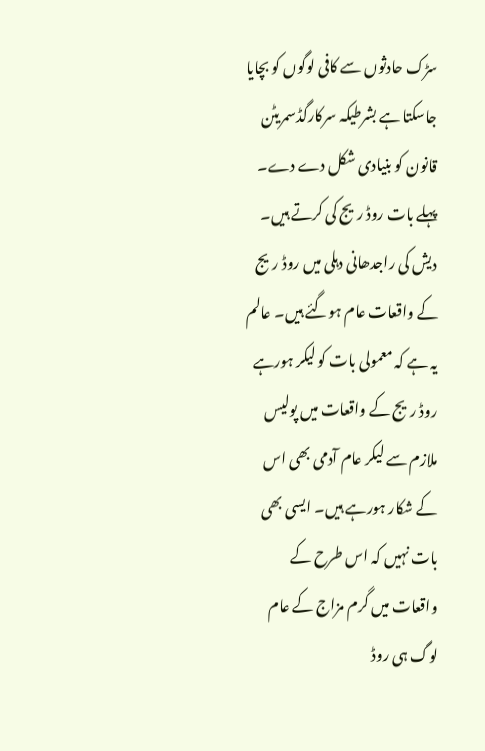سڑک حادثوں سے کافی لوگوں کو بچایا جاسکتا ہے بشرطیکہ سرکارگڈسمریٹن قانون کو بنیادی شکل دے دے۔ پہلے بات روڈ ریج کی کرتے ہیں۔ دیش کی راجدھانی دہلی میں روڈ ریج کے واقعات عام ہوگئے ہیں۔ عالم یہ ہے کہ معمولی بات کو لیکر ہورہے روڈ ریج کے واقعات میں پولیس ملازم سے لیکر عام آدمی بھی اس کے شکار ہورہے ہیں۔ ایسی بھی بات نہیں کہ اس طرح کے واقعات میں گرم مزاج کے عام لوگ ہی روڈ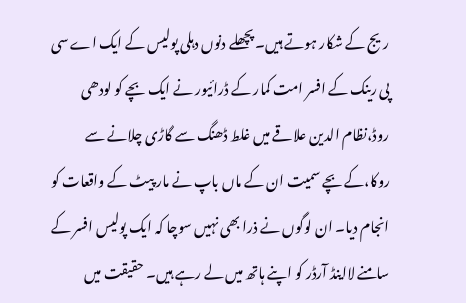ریج کے شکار ہوتے ہیں۔ پچھلے دنوں دہلی پولیس کے ایک اے سی پی رینک کے افسر امت کمار کے ڈرائیور نے ایک بچے کو لودھی روڈ،نظام الدین علاقے میں غلط ڈھنگ سے گاڑی چلانے سے روکا،کے بچے سمیت ان کے ماں باپ نے مار پیٹ کے واقعات کو انجام دیا۔ ان لوگوں نے ذرا بھی نہیں سوچا کہ ایک پولیس افسر کے سامنے لااینڈ آرڈر کو اپنے ہاتھ میں لے رہے ہیں۔ حقیقت میں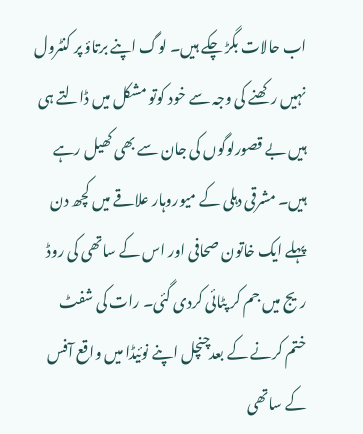اب حالات بگڑ چکے ہیں۔ لوگ اپنے برتاؤ پر کنٹرول نہیں رکھنے کی وجہ سے خود کوتو مشکل میں ڈالتے ہی ہیں بے قصورلوگوں کی جان سے بھی کھیل رہے ہیں۔ مشرقی دہلی کے میوروہار علاقے میں کچھ دن پہلے ایک خاتون صحافی اور اس کے ساتھی کی روڈ ریج میں جم کر پٹائی کردی گئی۔ رات کی شفٹ ختم کرنے کے بعدچنچل اپنے نوئیڈا میں واقع آفس کے ساتھی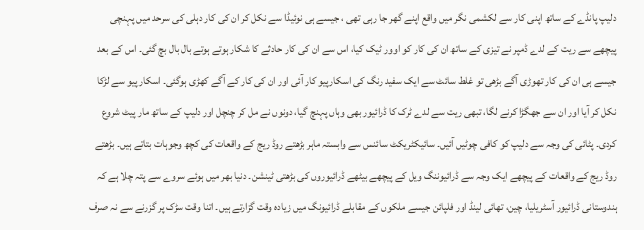دلیپ پانڈے کے ساتھ اپنی کار سے لکشمی نگر میں واقع اپنے گھر جا رہی تھی ، جیسے ہی نوئیڈا سے نکل کر ان کی کار دہلی کی سرحد میں پہنچی پیچھے سے ریت کے لدے ڈمپر نے تیزی کے ساتھ ان کی کار کو اوور ٹیک کیا، اس سے ان کی کار حادثے کا شکار ہوتے ہوتے بال بال بچ گئی۔ اس کے بعد جیسے ہی ان کی کار تھوڑی آگے بڑھی تو غلط سائٹ سے ایک سفید رنگ کی اسکارپیو کار آئی اور ان کی کار کے آگے کھڑی ہوگئی۔ اسکار پیو سے لڑکا نکل کر آیا اور ان سے جھگڑا کرنے لگا، تبھی ریت سے لدے ٹرک کا ڈرائیور بھی وہاں پہنچ گیا، دونوں نے مل کر چنچل اور دلیپ کے ساتھ مار پیٹ شروع کردی۔ پٹائی کی وجہ سے دلیپ کو کافی چوٹیں آئیں۔ سائیکٹریکٹ سائنس سے وابستہ ماہر بڑھتے روڈ ریج کے واقعات کی کچھ وجوہات بتاتے ہیں۔ بڑھتے روڈ ریج کے واقعات کے پیچھے ایک وجہ سے ڈرائیوننگ ویل کے پیچھے بیٹھے ڈرائیوروں کی بڑھتی ٹینشن۔ دنیا بھر میں ہوئے سروے سے پتہ چلا ہے کہ ہندوستانی ڈرائیور آسٹریلیا، چین، تھائی لینڈ اور فلپائن جیسے ملکوں کے مقابلے ڈرائیونگ میں زیادہ وقت گزارتے ہیں۔ اتنا وقت سڑک پر گزرنے سے نہ صرف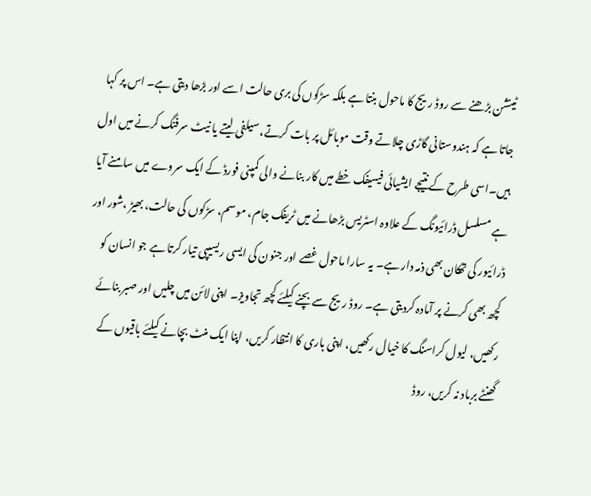ٹینشن بڑھنے سے روڈ ریج کا ماحول بنتا ہے بلکہ سڑکوں کی بری حالت اسے اور بڑھا دیتی ہے۔ اس پر کہا جاتا ہے کہ ہندوستانی گاڑی چلاتے وقت موبائل پر بات کرتے، سیلفی لیتے یا نیٹ سرفنگ کرنے میں اول ہیں۔اسی طرح کے نتیجے ایشیائی فیسیفک خطے میں کار بنانے والی کمپنی فورڈ کے ایک سروے میں سامنے آیا ہے مسلسل ڈرائیونگ کے علاوہ اسٹریس بڑھانے میں ٹریفک جام، موسم، سڑکوں کی حالت، بھیڑ ،شور اور ڈرائیور کی تھکان بھی ذمہ دار ہے۔ یہ سارا ماحول غصے اور جنون کی ایسی ریسیپی تیار کرتا ہے جو انسان کو کچھ بھی کرنے پر آمادہ کردیتی ہے۔ روڈ ریج سے بچنے کیلئے کچھ تجاویز۔ اپنی لائن میں چلیں اور صبر بنائے رکھیں، لیول کراسنگ کا خیال رکھیں، اپنی باری کا انتظار کریں، اپنا ایک منٹ بچانے کیلئے باقیوں کے گھنٹے برباد نہ کریں، روڈ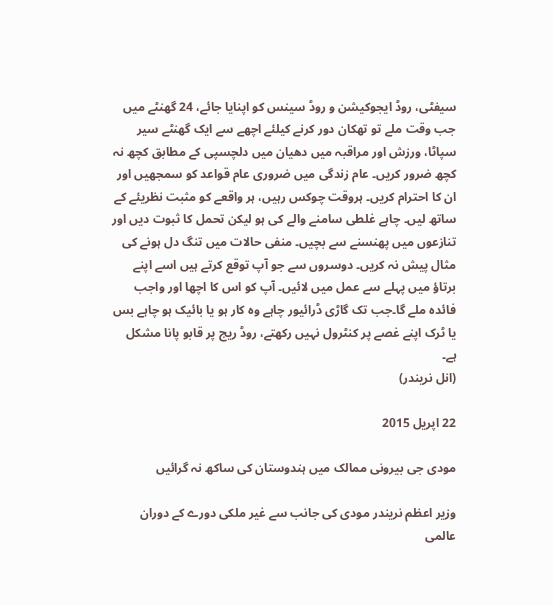سیفٹی، روڈ ایجوکیشن و روڈ سینس کو اپنایا جائے، 24 گھنٹے میں جب وقت ملے تو تھکان دور کرنے کیلئے اچھے سے ایک گھنٹے سیر سپاٹا، ورزش اور مراقبہ میں دھیان میں دلچسپی کے مطابق کچھ نہ کچھ ضرور کریں۔ عام زندگی میں ضروری عام قواعد کو سمجھیں اور ان کا احترام کریں۔ ہروقت چوکس رہیں، ہر واقعے کو مثبت نظریئے کے ساتھ لیں۔ چاہے غلطی سامنے والے کی ہو لیکن تحمل کا ثبوت دیں اور تنازعوں میں پھنسنے سے بچیں۔ منفی حالات میں تنگ دل ہونے کی مثال پیش نہ کریں۔ دوسروں سے جو آپ توقع کرتے ہیں اسے اپنے برتاؤ میں پہلے سے عمل میں لائیں۔ آپ کو اس کا اچھا اور واجب فائدہ ملے گا۔جب تک گاڑی ڈرائیور چاہے وہ کار ہو یا بائیک ہو چاہے بس یا ٹرک اپنے غصے پر کنٹرول نہیں رکھتے، روڈ ریج پر قابو پانا مشکل ہے۔
(انل نریندر)

22 اپریل 2015

مودی جی بیرونی ممالک میں ہندوستان کی ساکھ نہ گرائیں

وزیر اعظم نریندر مودی کی جانب سے غیر ملکی دورے کے دوران عالمی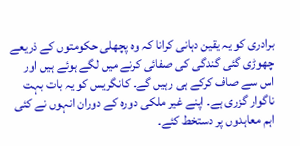برادری کو یہ یقین دہانی کرانا کہ وہ پچھلی حکومتوں کے ذریعے چھوڑی گئی گندگی کی صفائی کرنے میں لگے ہوئے ہیں اور اس سے صاف کرکے ہی رہیں گے۔ کانگریس کو یہ بات بہت ناگوار گزری ہے۔ اپنے غیر ملکی دورہ کے دوران انہوں نے کئی اہم معاہدوں پر دستخط کئے۔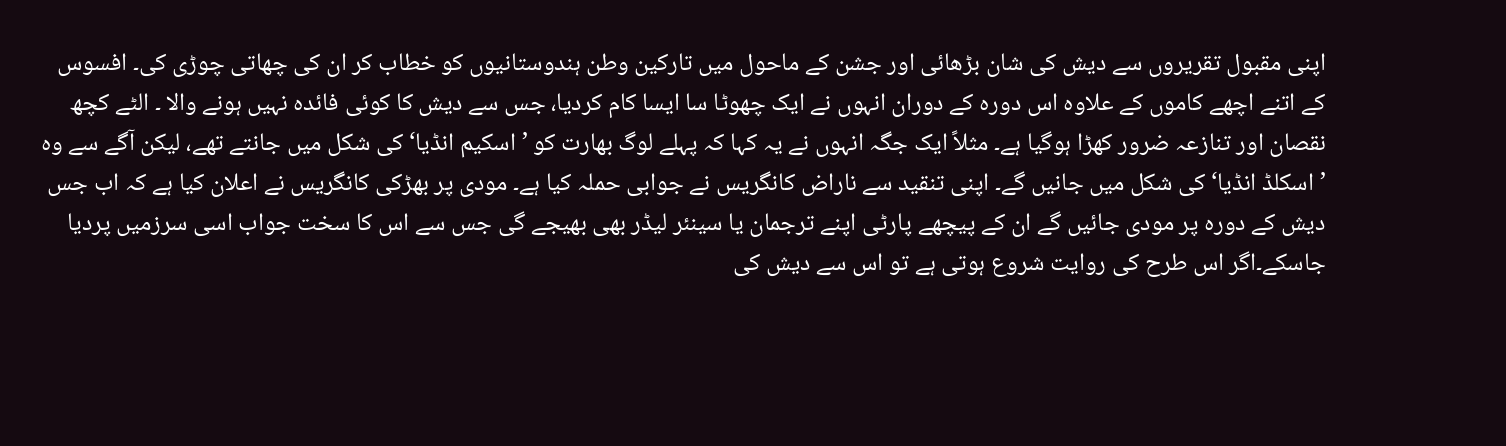اپنی مقبول تقریروں سے دیش کی شان بڑھائی اور جشن کے ماحول میں تارکین وطن ہندوستانیوں کو خطاب کر ان کی چھاتی چوڑی کی۔ افسوس کے اتنے اچھے کاموں کے علاوہ اس دورہ کے دوران انہوں نے ایک چھوٹا سا ایسا کام کردیا، جس سے دیش کا کوئی فائدہ نہیں ہونے والا ۔ الٹے کچھ نقصان اور تنازعہ ضرور کھڑا ہوگیا ہے۔ مثلاً ایک جگہ انہوں نے یہ کہا کہ پہلے لوگ بھارت کو ’اسکیم انڈیا‘ کی شکل میں جانتے تھے، لیکن آگے سے وہ ’اسکلڈ انڈیا‘ کی شکل میں جانیں گے۔ اپنی تنقید سے ناراض کانگریس نے جوابی حملہ کیا ہے۔ مودی پر بھڑکی کانگریس نے اعلان کیا ہے کہ اب جس دیش کے دورہ پر مودی جائیں گے ان کے پیچھے پارٹی اپنے ترجمان یا سینئر لیڈر بھی بھیجے گی جس سے اس کا سخت جواب اسی سرزمیں پردیا جاسکے۔اگر اس طرح کی روایت شروع ہوتی ہے تو اس سے دیش کی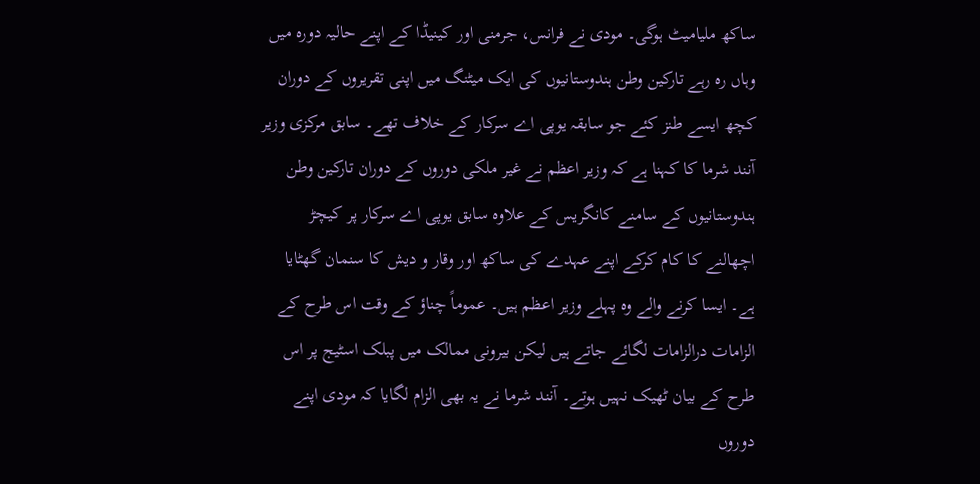ساکھ ملیامیٹ ہوگی۔ مودی نے فرانس، جرمنی اور کینیڈا کے اپنے حالیہ دورہ میں وہاں رہ رہے تارکین وطن ہندوستانیوں کی ایک میٹنگ میں اپنی تقریروں کے دوران کچھ ایسے طنز کئے جو سابقہ یوپی اے سرکار کے خلاف تھے۔ سابق مرکزی وزیر آنند شرما کا کہنا ہے کہ وزیر اعظم نے غیر ملکی دوروں کے دوران تارکین وطن ہندوستانیوں کے سامنے کانگریس کے علاوہ سابق یوپی اے سرکار پر کیچڑ اچھالنے کا کام کرکے اپنے عہدے کی ساکھ اور وقار و دیش کا سنمان گھٹایا ہے۔ ایسا کرنے والے وہ پہلے وزیر اعظم ہیں۔ عموماً چناؤ کے وقت اس طرح کے الزامات درالزامات لگائے جاتے ہیں لیکن بیرونی ممالک میں پبلک اسٹیج پر اس طرح کے بیان ٹھیک نہیں ہوتے۔ آنند شرما نے یہ بھی الزام لگایا کہ مودی اپنے دوروں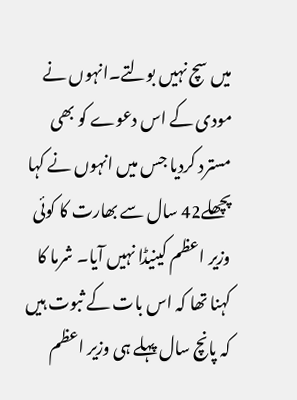میں سچ نہیں بولتے۔انہوں نے مودی کے اس دعوے کو بھی مسترد کردیا جس میں انہوں نے کہا پچھلے42 سال سے بھارت کا کوئی وزیر اعظم کینیڈا نہیں آیا۔ شرما کا کہنا تھا کہ اس بات کے ثبوت ہیں کہ پانچ سال پہلے ہی وزیر اعظم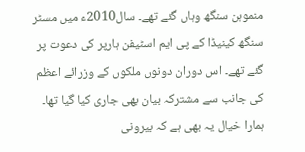منموہن سنگھ وہاں گئے تھے۔ سال2010ء میں مسٹر سنگھ کینیڈا کے پی ایم اسٹیفن ہارپر کی دعوت پر گئے تھے۔ اس دوران دونوں ملکوں کے وزرائے اعظم کی جانب سے مشترکہ بیان بھی جاری کیا گیا تھا۔ ہمارا خیال یہ بھی ہے کہ بیرونی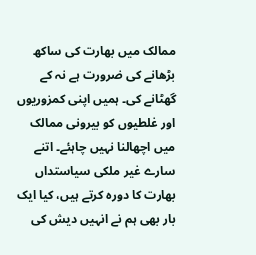ممالک میں بھارت کی ساکھ بڑھانے کی ضرورت ہے نہ کے گھٹانے کی۔ ہمیں اپنی کمزوریوں اور غلطیوں کو بیرونی ممالک میں اچھالنا نہیں چاہئے۔ اتنے سارے غیر ملکی سیاستداں بھارت کا دورہ کرتے ہیں، کیا ایک بار بھی ہم نے انہیں دیش کی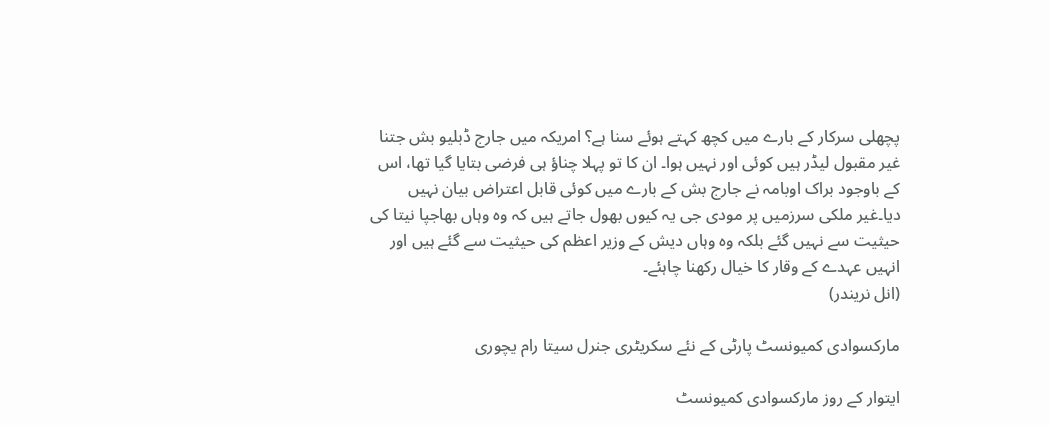پچھلی سرکار کے بارے میں کچھ کہتے ہوئے سنا ہے؟ امریکہ میں جارج ڈبلیو بش جتنا غیر مقبول لیڈر ہیں کوئی اور نہیں ہوا۔ ان کا تو پہلا چناؤ ہی فرضی بتایا گیا تھا، اس کے باوجود براک اوبامہ نے جارج بش کے بارے میں کوئی قابل اعتراض بیان نہیں دیا۔غیر ملکی سرزمیں پر مودی جی یہ کیوں بھول جاتے ہیں کہ وہ وہاں بھاجپا نیتا کی حیثیت سے نہیں گئے بلکہ وہ وہاں دیش کے وزیر اعظم کی حیثیت سے گئے ہیں اور انہیں عہدے کے وقار کا خیال رکھنا چاہئے۔
(انل نریندر)

مارکسوادی کمیونسٹ پارٹی کے نئے سکریٹری جنرل سیتا رام یچوری

ایتوار کے روز مارکسوادی کمیونسٹ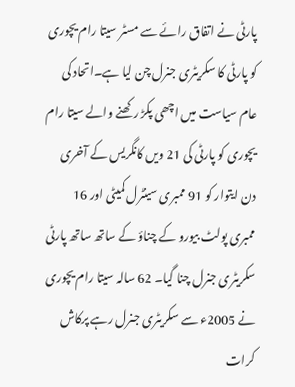پارٹی نے اتفاق رائے سے مسٹر سیتا رام یچوری کو پارٹی کا سکریٹری جنرل چن لیا ہے۔اتحاد کی عام سیاست میں اچھی پکڑ رکھنے والے سیتا رام یچوری کو پارٹی کی 21 ویں کانگریس کے آخری دن ایتوار کو 91 ممبری سینٹرل کمیٹی اور 16 ممبری پولٹ بیورو کے چناؤ کے ساتھ ساتھ پارٹی سکریٹری جنرل چنا گیا۔ 62 سالہ سیتا رام یچوری نے 2005ء سے سکریٹری جنرل رہے پرکاش کرات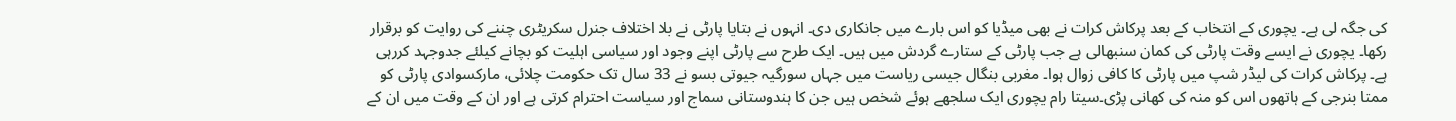کی جگہ لی ہے۔ یچوری کے انتخاب کے بعد پرکاش کرات نے بھی میڈیا کو اس بارے میں جانکاری دی۔ انہوں نے بتایا پارٹی نے بلا اختلاف جنرل سکریٹری چننے کی روایت کو برقرار رکھا۔ یچوری نے ایسے وقت پارٹی کی کمان سنبھالی ہے جب پارٹی کے ستارے گردش میں ہیں۔ ایک طرح سے پارٹی اپنے وجود اور سیاسی اہلیت کو بچانے کیلئے جدوجہد کررہی ہے۔ پرکاش کرات کی لیڈر شپ میں پارٹی کا کافی زوال ہوا۔ مغربی بنگال جیسی ریاست میں جہاں سورگیہ جیوتی بسو نے 33 سال تک حکومت چلائی، مارکسوادی پارٹی کو ممتا بنرجی کے ہاتھوں اس کو منہ کی کھانی پڑی۔سیتا رام یچوری ایک سلجھے ہوئے شخص ہیں جن کا ہندوستانی سماج اور سیاست احترام کرتی ہے اور ان کے وقت میں ان کے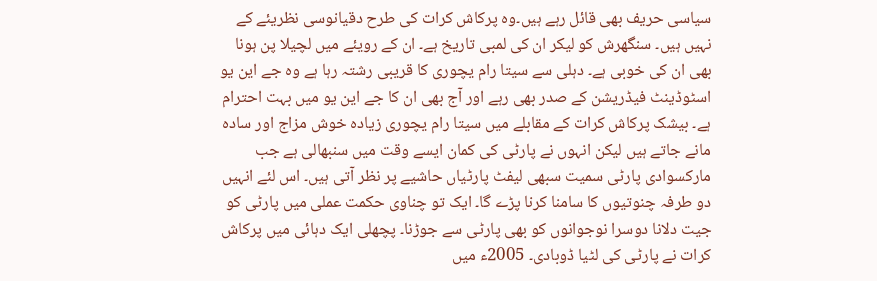سیاسی حریف بھی قائل رہے ہیں۔وہ پرکاش کرات کی طرح دقیانوسی نظریئے کے نہیں ہیں۔ سنگھرش کو لیکر ان کی لمبی تاریخ ہے۔ ان کے رویئے میں لچیلا پن ہونا بھی ان کی خوبی ہے۔ دہلی سے سیتا رام یچوری کا قریبی رشتہ رہا ہے وہ جے این یو اسٹوڈینٹ فیڈریشن کے صدر بھی رہے اور آج بھی ان کا جے این یو میں بہت احترام ہے۔ بیشک پرکاش کرات کے مقابلے میں سیتا رام یچوری زیادہ خوش مزاج اور سادہ مانے جاتے ہیں لیکن انہوں نے پارٹی کی کمان ایسے وقت میں سنبھالی ہے جب مارکسوادی پارٹی سمیت سبھی لیفٹ پارٹیاں حاشیے پر نظر آتی ہیں۔ اس لئے انہیں دو طرفہ چنوتیوں کا سامنا کرنا پڑے گا۔ ایک تو چناوی حکمت عملی میں پارٹی کو جیت دلانا دوسرا نوجوانوں کو بھی پارٹی سے جوڑنا۔ پچھلی ایک دہائی میں پرکاش کرات نے پارٹی کی لٹیا ڈوبادی۔ 2005ء میں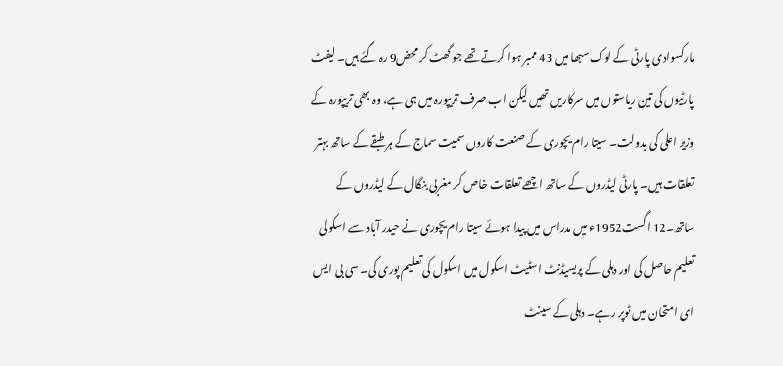مارکسوادی پارٹی کے لوک سبھا میں 43 ممبر ہوا کرتے تھے جو گھٹ کر محض9 رہ گئے ہیں۔ لیفٹ پارٹیوں کی تین ریاستوں میں سرکاریں تھیں لیکن اب صرف تریپورہ میں ہی ہے، وہ بھی تریپورہ کے وزیر اعلی کی بدولت۔ سیتا رام یچوری کے صنعت کاروں سمیت سماج کے ہر طبقے کے ساتھ بہتر تعلقات ہیں۔ پارٹی لیڈروں کے ساتھ اچھے تعلقات خاص کر مغربی بنگال کے لیڈروں کے ساتھ۔12 اگست1952ء میں مدراس میں پیدا ہوئے سیتا رام یچوری نے حیدر آباد سے اسکولی تعلیم حاصل کی اور دہلی کے پریسیڈنٹ اسٹیٹ اسکول میں اسکول کی تعلیم پوری کی۔ سی بی ایس ای امتحان میں ٹوپر رہے۔ دہلی کے سینٹ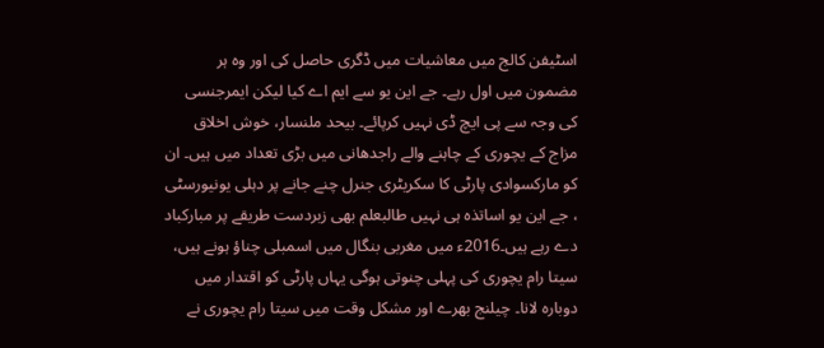اسٹیفن کالج میں معاشیات میں ڈگری حاصل کی اور وہ ہر مضمون میں اول رہے۔ جے این یو سے ایم اے کیا لیکن ایمرجنسی کی وجہ سے پی ایچ ڈی نہیں کرپائے۔ بیحد ملنسار، خوش اخلاق مزاج کے یچوری کے چاہنے والے راجدھانی میں بڑی تعداد میں ہیں۔ ان کو مارکسوادی پارٹی کا سکریٹری جنرل چنے جانے پر دہلی یونیورسٹی ، جے این یو اساتذہ ہی نہیں طالبعلم بھی زبردست طریقے پر مبارکباد دے رہے ہیں۔2016ء میں مغربی بنگال میں اسمبلی چناؤ ہونے ہیں، سیتا رام یچوری کی پہلی چنوتی ہوگی یہاں پارٹی کو اقتدار میں دوبارہ لانا۔ چیلنج بھرے اور مشکل وقت میں سیتا رام یچوری نے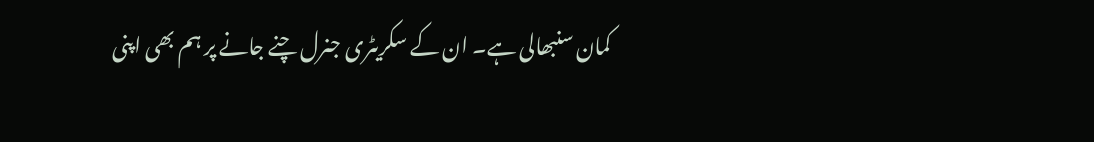کمان سنبھالی ہے۔ ان کے سکریٹری جنرل چنے جانے پر ہم بھی اپنی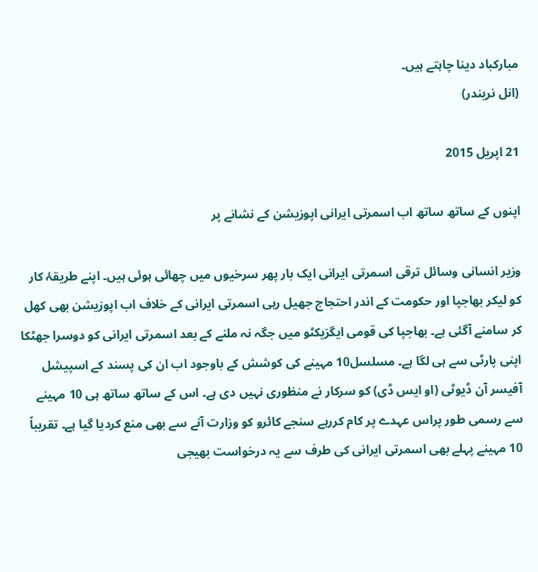مبارکباد دینا چاہتے ہیں۔
(انل نریندر)

21 اپریل 2015

اپنوں کے ساتھ ساتھ اب اسمرتی ایرانی اپوزیشن کے نشانے پر

وزیر انسانی وسائل ترقی اسمرتی ایرانی ایک بار پھر سرخیوں میں چھائی ہوئی ہیں۔ اپنے طریقۂ کار کو لیکر بھاجپا اور حکومت کے اندر احتجاج جھیل رہی اسمرتی ایرانی کے خلاف اب اپوزیشن بھی کھل کر سامنے آگئی ہے۔ بھاجپا کی قومی ایگزیکٹو میں جگہ نہ ملنے کے بعد اسمرتی ایرانی کو دوسرا جھٹکا اپنی پارٹی سے ہی لگا ہے۔ مسلسل10 مہینے کی کوشش کے باوجود اب ان کی پسند کے اسپیشل آفیسر آن ڈیوٹی (او ایس ڈی) کو سرکار نے منظوری نہیں دی ہے۔ اس کے ساتھ ساتھ ہی 10 مہینے سے رسمی طور پراس عہدے پر کام کررہے سنجے کائرو کو وزارت آنے سے بھی منع کردیا گیا ہے۔ تقریباً 10 مہینے پہلے بھی اسمرتی ایرانی کی طرف سے یہ درخواست بھیجی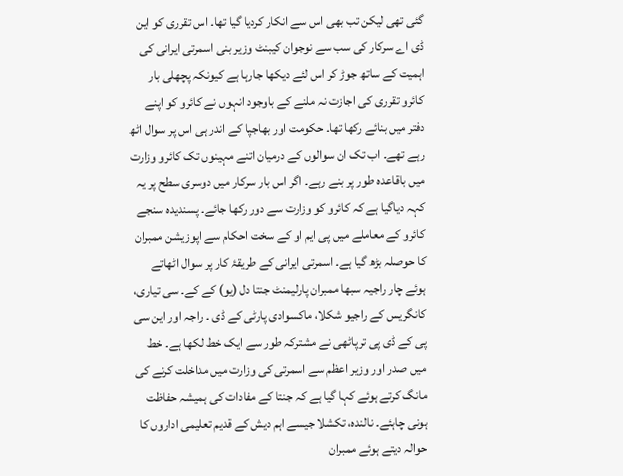گئی تھی لیکن تب بھی اس سے انکار کردیا گیا تھا۔ اس تقرری کو این ڈی اے سرکار کی سب سے نوجوان کیبنٹ وزیر بنی اسمرتی ایرانی کی اہمیت کے ساتھ جوڑ کر اس لئے دیکھا جارہا ہے کیونکہ پچھلی بار کائرو تقرری کی اجازت نہ ملنے کے باوجود انہوں نے کائرو کو اپنے دفتر میں بنائے رکھا تھا۔ حکومت اور بھاجپا کے اندر ہی اس پر سوال اٹھ رہے تھے۔ اب تک ان سوالوں کے درمیان اتنے مہینوں تک کائرو وزارت میں باقاعدہ طور پر بنے رہے۔ اگر اس بار سرکار میں دوسری سطح پر یہ کہہ دیاگیا ہے کہ کائرو کو وزارت سے دور رکھا جائے۔ پسندیدہ سنجے کائرو کے معاملے میں پی ایم او کے سخت احکام سے اپوزیشن ممبران کا حوصلہ بڑھ گیا ہے۔ اسمرتی ایرانی کے طریقۂ کار پر سوال اٹھاتے ہوئے چار راجیہ سبھا ممبران پارلیمنٹ جنتا دل (یو) کے کے۔ سی تیاری، کانگریس کے راجیو شکلا، ماکسوادی پارٹی کے ڈی ۔ راجہ اور این سی پی کے ڈی پی ترپاٹھی نے مشترکہ طور سے ایک خط لکھا ہے۔ خط میں صدر اور وزیر اعظم سے اسمرتی کی وزارت میں مداخلت کرنے کی مانگ کرتے ہوئے کہا گیا ہے کہ جنتا کے مفادات کی ہمیشہ حفاظت ہونی چاہئے۔ نالندہ، تکشلا جیسے اہم دیش کے قدیم تعلیمی اداروں کا حوالہ دیتے ہوئے ممبران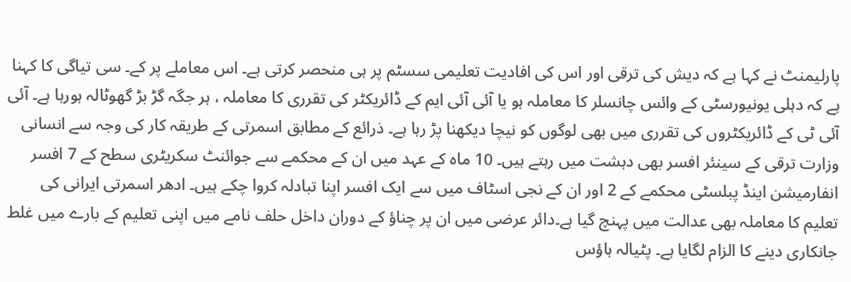پارلیمنٹ نے کہا ہے کہ دیش کی ترقی اور اس کی افادیت تعلیمی سسٹم پر ہی منحصر کرتی ہے۔ اس معاملے پر کے۔ سی تیاگی کا کہنا ہے کہ دہلی یونیورسٹی کے وائس چانسلر کا معاملہ ہو یا آئی آئی ایم کے ڈائریکٹر کی تقرری کا معاملہ ، ہر جگہ گڑ بڑ گھوٹالہ ہورہا ہے۔ آئی آئی ٹی کے ڈائریکٹروں کی تقرری میں بھی لوگوں کو نیچا دیکھنا پڑ رہا ہے۔ ذرائع کے مطابق اسمرتی کے طریقہ کار کی وجہ سے انسانی وزارت ترقی کے سینئر افسر بھی دہشت میں رہتے ہیں۔ 10 ماہ کے عہد میں ان کے محکمے سے جوائنٹ سکریٹری سطح کے 7 افسر انفارمیشن اینڈ پبلسٹی محکمے کے 2 اور ان کے نجی اسٹاف میں سے ایک افسر اپنا تبادلہ کروا چکے ہیں۔ ادھر اسمرتی ایرانی کی تعلیم کا معاملہ بھی عدالت میں پہنچ گیا ہے۔دائر عرضی میں ان پر چناؤ کے دوران داخل حلف نامے میں اپنی تعلیم کے بارے میں غلط جانکاری دینے کا الزام لگایا ہے۔ پٹیالہ ہاؤس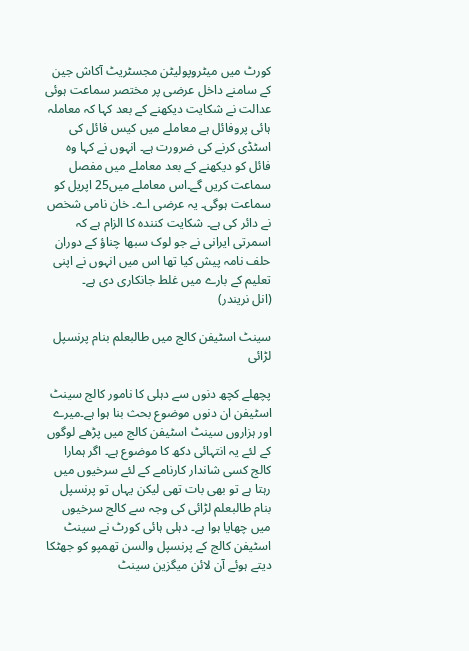کورٹ میں میٹروپولیٹن مجسٹریٹ آکاش جین کے سامنے داخل عرضی پر مختصر سماعت ہوئی عدالت نے شکایت دیکھنے کے بعد کہا کہ معاملہ ہائی پروفائل ہے معاملے میں کیس فائل کی اسٹڈی کرنے کی ضرورت ہے۔ انہوں نے کہا وہ فائل کو دیکھنے کے بعد معاملے میں مفصل سماعت کریں گے۔اس معاملے میں25 اپریل کو سماعت ہوگی۔ یہ عرضی اے۔ خان نامی شخص نے دائر کی ہے۔ شکایت کنندہ کا الزام ہے کہ اسمرتی ایرانی نے جو لوک سبھا چناؤ کے دوران حلف نامہ پیش کیا تھا اس میں انہوں نے اپنی تعلیم کے بارے میں غلط جانکاری دی ہے۔
(انل نریندر)

سینٹ اسٹیفن کالج میں طالبعلم بنام پرنسپل لڑائی

پچھلے کچھ دنوں سے دہلی کا نامور کالج سینٹ اسٹیفن ان دنوں موضوع بحث بنا ہوا ہے۔میرے اور ہزاروں سینٹ اسٹیفن کالج میں پڑھے لوگوں کے لئے یہ انتہائی دکھ کا موضوع ہے۔ اگر ہمارا کالج کسی شاندار کارنامے کے لئے سرخیوں میں رہتا ہے تو بھی بات تھی لیکن یہاں تو پرنسپل بنام طالبعلم لڑائی کی وجہ سے کالج سرخیوں میں چھایا ہوا ہے۔ دہلی ہائی کورٹ نے سینٹ اسٹیفن کالج کے پرنسپل والسن تھمپو کو جھٹکا دیتے ہوئے آن لائن میگزین سینٹ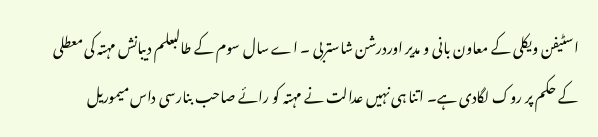اسٹیفن ویکلی کے معاون بانی و مدیر اوردرشن شاستربی ۔ اے سال سوم کے طالبعلم دیبانش مہتہ کی معطلی کے حکم پر روک لگادی ہے۔ اتنا ہی نہیں عدالت نے مہتہ کو رائے صاحب بنارسی داس میموریل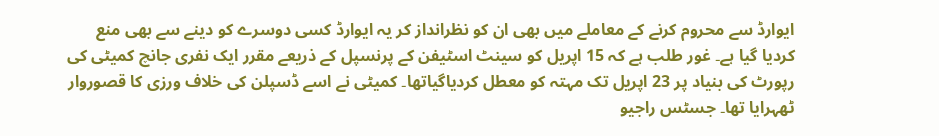ایوارڈ سے محروم کرنے کے معاملے میں بھی ان کو نظرانداز کر یہ ایوارڈ کسی دوسرے کو دینے سے بھی منع کردیا گیا ہے۔ غور طلب ہے کہ 15 اپریل کو سینٹ اسٹیفن کے پرنسپل کے ذریعے مقرر ایک نفری جانچ کمیٹی کی رپورٹ کی بنیاد پر 23 اپریل تک مہتہ کو معطل کردیاگیاتھا۔ کمیٹی نے اسے ڈسپلن کی خلاف ورزی کا قصوروار ٹھہرایا تھا۔ جسٹس راجیو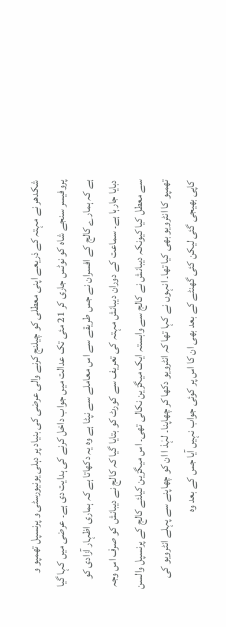شکدھر نے مہتہ کے ذریعے اپنی معطلی کو چیلنج کرنے والی عرضی کی بنیاد پر دہلی یونیورسٹی و پرنسپل تھمپو و پروفیسر سنجے شاہ کو نوٹس جاری کر 21 مئی تک عدالت میں جواب داخل کرنے کی ہدایت دی ہے۔ عرضی میں کہا گیا ہے کہ ہمارے کالج کے افسران نے جس طریقے سے اس معاملے سے نپٹا ہے وہ یہ دکھاتا ہے کہ ہماری اظہار آزادی کو دبایا جارہا ہے۔ سماعت کے دوران دیبانش مہتہ کی تعریف سے کورٹ کو بتایا گیا کہ کالج نے دیبانش کو صرف اس وجہ سے معطل کیا کیونکہ دیبانش نے کالج سے وابستہ ایک میگزین نکالی تھی۔ اس میگزین کیلئے کالج کے پرنسپل والسن تھمپو کا انٹرویو بھی کیا تھا۔ انہوں نے کہا تھا کہ انٹرویو دکھا کر چھاپنا۔ لہٰذ ا ان کو چھاپنے سے پہلے انٹرویو کی کاپی بھیجی گئی لیکن کئی گھنٹے کے بعد بھی ان کا اس پر کوئی جواب نہیں آیا جس کے بعد وہ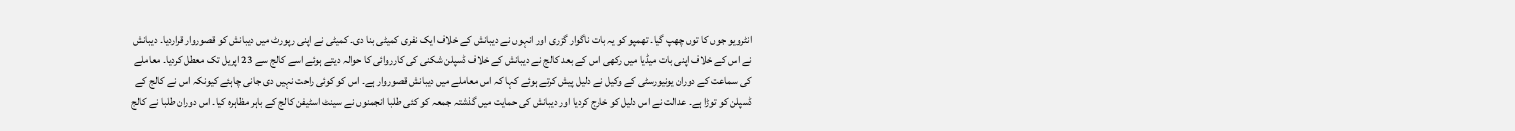انٹرویو جوں کا توں چھپ گیا۔ تھمپو کو یہ بات ناگوار گزری اور انہوں نے دیبانش کے خلاف ایک نفری کمیٹی بنا دی۔ کمیٹی نے اپنی رپورٹ میں دیبانش کو قصوروار قراردیا۔ دیبانش نے اس کے خلاف اپنی بات میڈیا میں رکھی اس کے بعد کالج نے دیبانش کے خلاف ڈسپلن شکنی کی کارروائی کا حوالہ دیتے ہوئے اسے کالج سے 23 اپریل تک معطل کردیا۔ معاملے کی سماعت کے دوران یونیورسٹی کے وکیل نے دلیل پیش کرتے ہوئے کہا کہ اس معاملے میں دیبانش قصوروار ہے۔ اس کو کوئی راحت نہیں دی جانی چاہئے کیونکہ اس نے کالج کے ڈسپلن کو توڑا ہے۔ عدالت نے اس دلیل کو خارج کردیا اور دیبانش کی حمایت میں گذشتہ جمعہ کو کئی طلبا انجمنوں نے سینٹ اسٹیفن کالج کے باہر مظاہرہ کیا۔ اس دوران طلبا نے کالج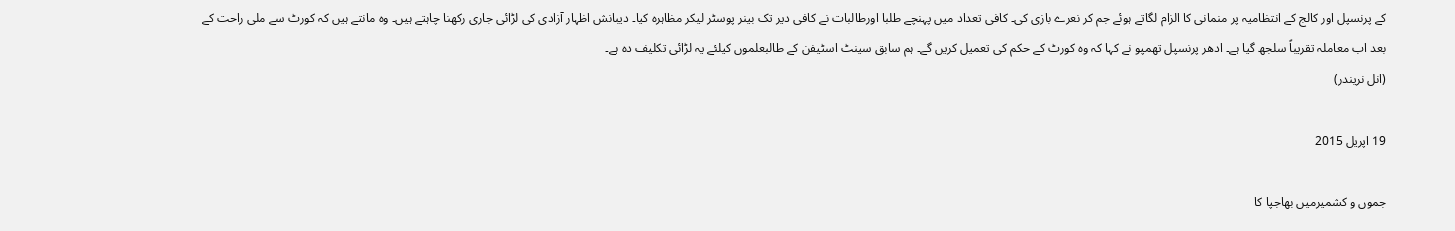کے پرنسپل اور کالج کے انتظامیہ پر منمانی کا الزام لگاتے ہوئے جم کر نعرے بازی کی۔ کافی تعداد میں پہنچے طلبا اورطالبات نے کافی دیر تک بینر پوسٹر لیکر مظاہرہ کیا۔ دیبانش اظہار آزادی کی لڑائی جاری رکھنا چاہتے ہیں۔ وہ مانتے ہیں کہ کورٹ سے ملی راحت کے بعد اب معاملہ تقریباً سلجھ گیا ہے۔ ادھر پرنسپل تھمپو نے کہا کہ وہ کورٹ کے حکم کی تعمیل کریں گے۔ ہم سابق سینٹ اسٹیفن کے طالبعلموں کیلئے یہ لڑائی تکلیف دہ ہے۔
(انل نریندر)

19 اپریل 2015

جموں و کشمیرمیں بھاجپا کا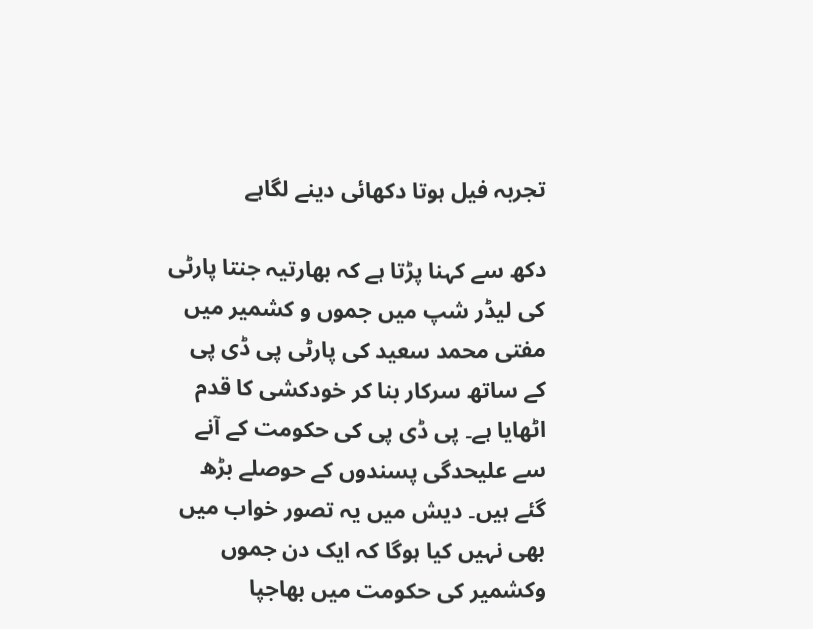تجربہ فیل ہوتا دکھائی دینے لگاہے

دکھ سے کہنا پڑتا ہے کہ بھارتیہ جنتا پارٹی کی لیڈر شپ میں جموں و کشمیر میں مفتی محمد سعید کی پارٹی پی ڈی پی کے ساتھ سرکار بنا کر خودکشی کا قدم اٹھایا ہے۔ پی ڈی پی کی حکومت کے آنے سے علیحدگی پسندوں کے حوصلے بڑھ گئے ہیں۔ دیش میں یہ تصور خواب میں بھی نہیں کیا ہوگا کہ ایک دن جموں وکشمیر کی حکومت میں بھاجپا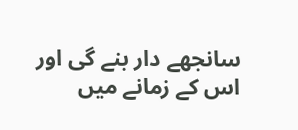سانجھے دار بنے گی اور اس کے زمانے میں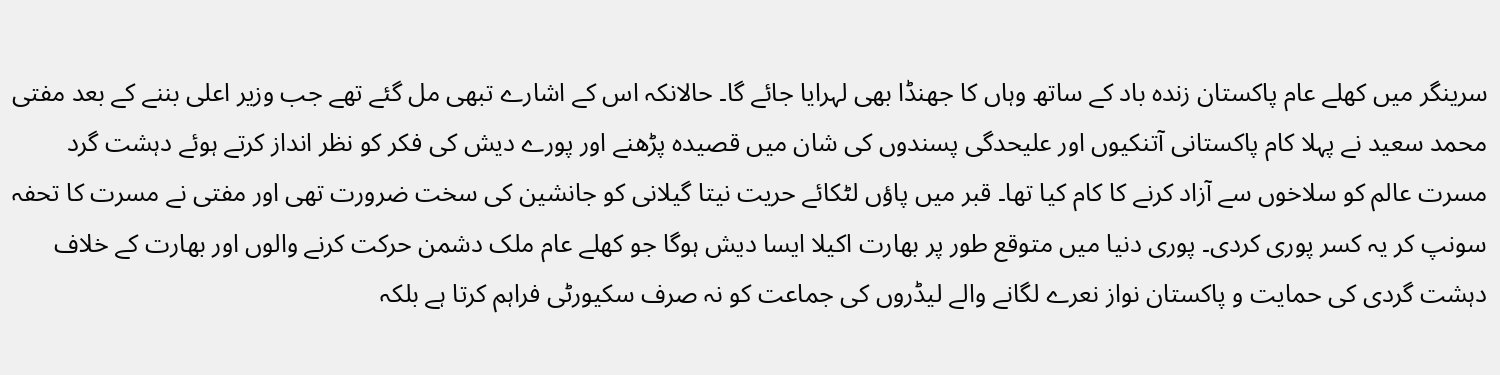سرینگر میں کھلے عام پاکستان زندہ باد کے ساتھ وہاں کا جھنڈا بھی لہرایا جائے گا۔ حالانکہ اس کے اشارے تبھی مل گئے تھے جب وزیر اعلی بننے کے بعد مفتی محمد سعید نے پہلا کام پاکستانی آتنکیوں اور علیحدگی پسندوں کی شان میں قصیدہ پڑھنے اور پورے دیش کی فکر کو نظر انداز کرتے ہوئے دہشت گرد مسرت عالم کو سلاخوں سے آزاد کرنے کا کام کیا تھا۔ قبر میں پاؤں لٹکائے حریت نیتا گیلانی کو جانشین کی سخت ضرورت تھی اور مفتی نے مسرت کا تحفہ سونپ کر یہ کسر پوری کردی۔ پوری دنیا میں متوقع طور پر بھارت اکیلا ایسا دیش ہوگا جو کھلے عام ملک دشمن حرکت کرنے والوں اور بھارت کے خلاف دہشت گردی کی حمایت و پاکستان نواز نعرے لگانے والے لیڈروں کی جماعت کو نہ صرف سکیورٹی فراہم کرتا ہے بلکہ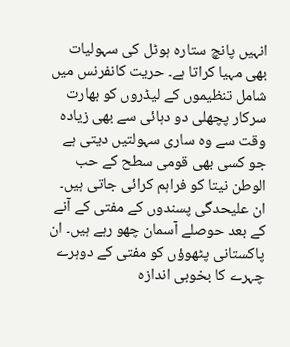انہیں پانچ ستارہ ہوٹل کی سہولیات بھی مہیا کراتا ہے۔ حریت کانفرنس میں شامل تنظیموں کے لیڈروں کو بھارت سرکار پچھلی دو دہائی سے بھی زیادہ وقت سے وہ ساری سہولتیں دیتی ہے جو کسی بھی قومی سطح کے حب الوطن نیتا کو فراہم کرائی جاتی ہیں۔ ان علیحدگی پسندوں کے مفتی کے آنے کے بعد حوصلے آسمان چھو رہے ہیں۔ ان پاکستانی پٹھوؤں کو مفتی کے دوہرے چہرے کا بخوبی اندازہ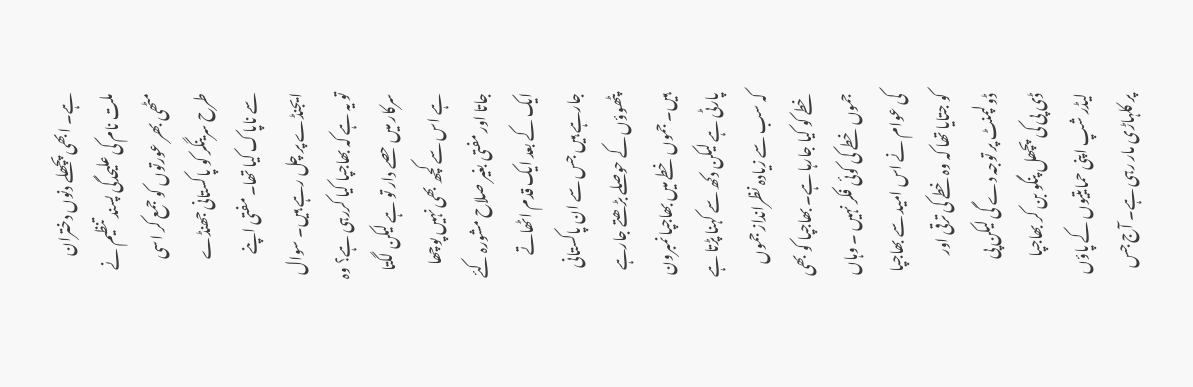ہے۔ ابھی پچھلے دنوں دختران ملت نام کی علیحدگی پسند تنظیم نے مٹھی بھر عورتوں کو جمع کر اسی طرح سرینگر کو پاکستانی جھنڈے سے ناپاک کیا تھا۔ مفتی اپنے ایجنڈے پر چل رہے ہیں۔ سوال تو یہ ہے کہ بھاجپا کیا کررہی ہے؟ وہ سرکار میں حصے دار تو ہے لیکن لگتا ہے اس سے کچھ بھی نہیں پوچھا جاتا اور مفتی بغیر صلاح مشورہ کئے ایک کے بعد ایک قدم اٹھاتے جارہے ہیں جس سے ان پاکستانی پٹھوؤں کے حوصلے بڑھتے جارہے ہیں۔ جموں خطے میں بھاجپا نمبرون پارٹی ہے لیکن دکھ سے کہنا پڑتا ہے کہ سب سے زیادہ نظرانداز جموں خطے کو کیا جارہا ہے۔ بھاجپا کو بھی جموں خطے کی کوئی فکر نہیں ۔ وہاں کی عوام نے اس امید سے بھاجپا کو جتایا تھا کہ وہ خطے کی ترقی اور ڈولپمنٹ پر توجہ دے گی لیکن پی ڈی پی کی پچھل پنگو بن کر بھاجپا لیڈر شپ اپنی حمایتیوں کے پاؤں پر کلہاڑی مار رہی ہے۔ آج جس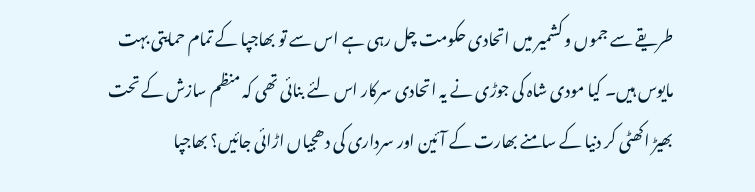طریقے سے جموں و کشمیر میں اتحادی حکومت چل رہی ہے اس سے تو بھاجپا کے تمام حمایتی بہت مایوس ہیں۔ کیا مودی شاہ کی جوڑی نے یہ اتحادی سرکار اس لئے بنائی تھی کہ منظم سازش کے تحت بھیڑ اکھٹی کر دنیا کے سامنے بھارت کے آئین اور سرداری کی دھجیاں اڑائی جائیں؟ بھاجپا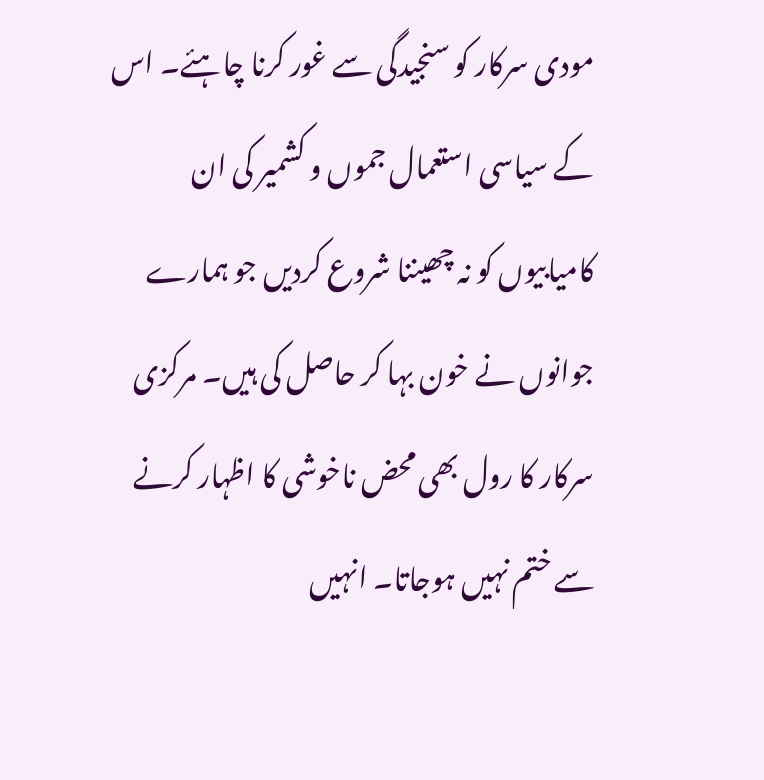مودی سرکار کو سنجیدگی سے غور کرنا چاہئے۔ اس کے سیاسی استعمال جموں و کشمیر کی ان کامیابیوں کو نہ چھیننا شروع کردیں جو ہمارے جوانوں نے خون بہا کر حاصل کی ہیں۔ مرکزی سرکار کا رول بھی محض ناخوشی کا اظہار کرنے سے ختم نہیں ہوجاتا۔ انہیں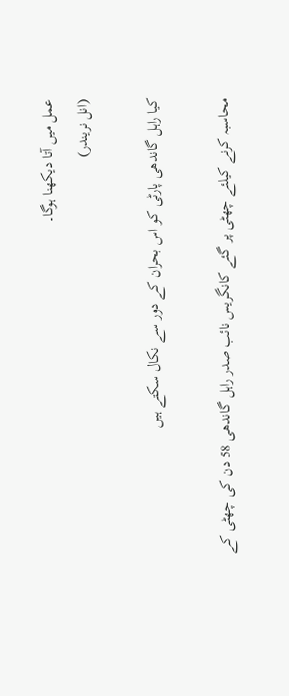عمل میں آتا دیکھنا ہوگا۔
(انل نریندر)

کیا راہل گاندھی پارٹی کو اس بحران کے دور سے نکال سکتے ہیں

محاسبہ کرنے کیلئے چھٹی پر گئے کانگریس نائب صدر راہل گاندھی 58 دن کی چھٹی کے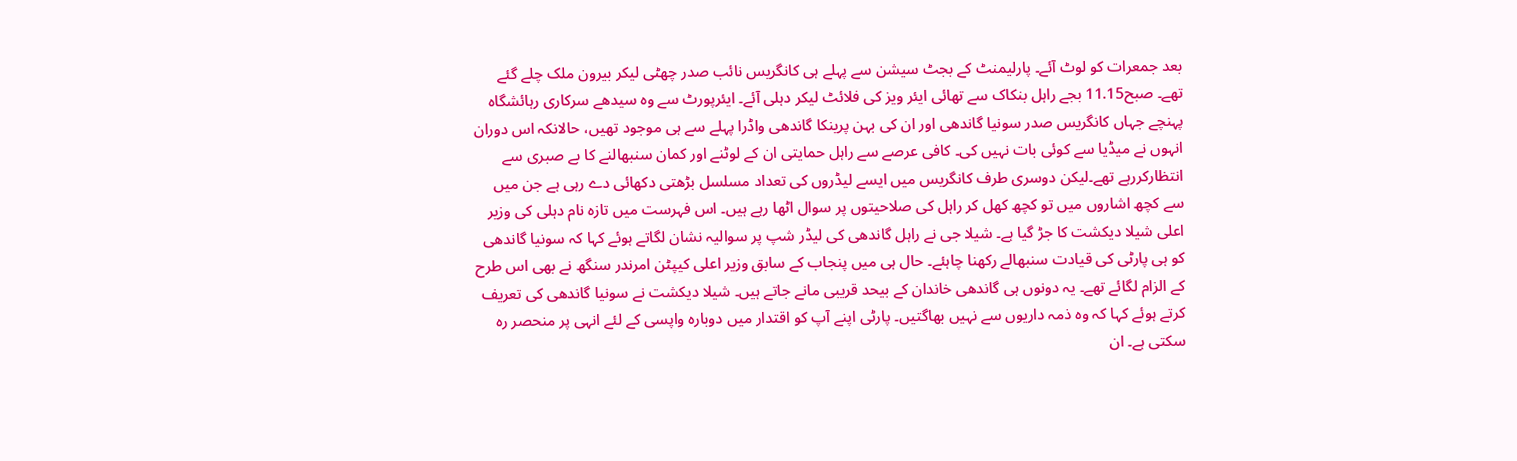بعد جمعرات کو لوٹ آئے۔ پارلیمنٹ کے بجٹ سیشن سے پہلے ہی کانگریس نائب صدر چھٹی لیکر بیرون ملک چلے گئے تھے۔ صبح11.15 بجے راہل بنکاک سے تھائی ایئر ویز کی فلائٹ لیکر دہلی آئے۔ ایئرپورٹ سے وہ سیدھے سرکاری رہائشگاہ پہنچے جہاں کانگریس صدر سونیا گاندھی اور ان کی بہن پرینکا گاندھی واڈرا پہلے سے ہی موجود تھیں، حالانکہ اس دوران انہوں نے میڈیا سے کوئی بات نہیں کی۔ کافی عرصے سے راہل حمایتی ان کے لوٹنے اور کمان سنبھالنے کا بے صبری سے انتظارکررہے تھے۔لیکن دوسری طرف کانگریس میں ایسے لیڈروں کی تعداد مسلسل بڑھتی دکھائی دے رہی ہے جن میں سے کچھ اشاروں میں تو کچھ کھل کر راہل کی صلاحیتوں پر سوال اٹھا رہے ہیں۔ اس فہرست میں تازہ نام دہلی کی وزیر اعلی شیلا دیکشت کا جڑ گیا ہے۔ شیلا جی نے راہل گاندھی کی لیڈر شپ پر سوالیہ نشان لگاتے ہوئے کہا کہ سونیا گاندھی کو ہی پارٹی کی قیادت سنبھالے رکھنا چاہئے۔ حال ہی میں پنجاب کے سابق وزیر اعلی کیپٹن امرندر سنگھ نے بھی اس طرح کے الزام لگائے تھے۔ یہ دونوں ہی گاندھی خاندان کے بیحد قریبی مانے جاتے ہیں۔ شیلا دیکشت نے سونیا گاندھی کی تعریف کرتے ہوئے کہا کہ وہ ذمہ داریوں سے نہیں بھاگتیں۔ پارٹی اپنے آپ کو اقتدار میں دوبارہ واپسی کے لئے انہی پر منحصر رہ سکتی ہے۔ ان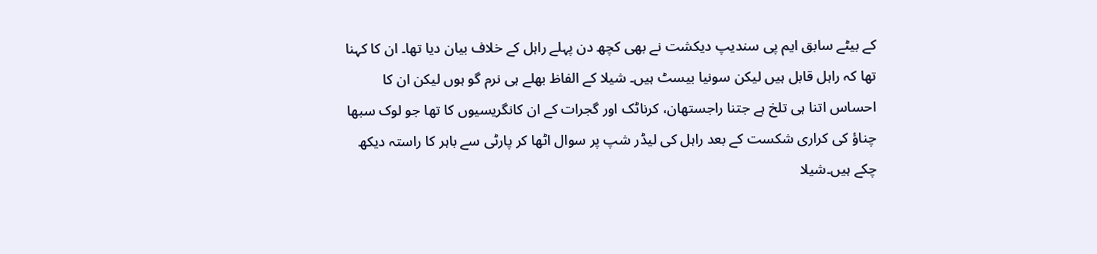کے بیٹے سابق ایم پی سندیپ دیکشت نے بھی کچھ دن پہلے راہل کے خلاف بیان دیا تھا۔ ان کا کہنا تھا کہ راہل قابل ہیں لیکن سونیا بیسٹ ہیں۔ شیلا کے الفاظ بھلے ہی نرم گو ہوں لیکن ان کا احساس اتنا ہی تلخ ہے جتنا راجستھان، کرناٹک اور گجرات کے ان کانگریسیوں کا تھا جو لوک سبھا چناؤ کی کراری شکست کے بعد راہل کی لیڈر شپ پر سوال اٹھا کر پارٹی سے باہر کا راستہ دیکھ چکے ہیں۔شیلا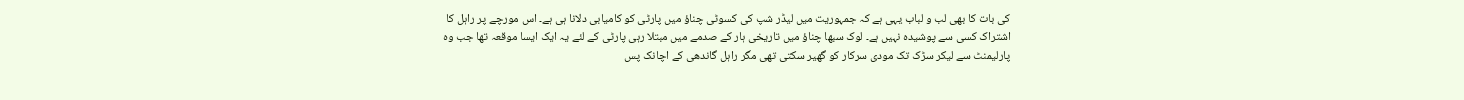کی بات کا بھی لب و لباب یہی ہے کہ جمہوریت میں لیڈر شپ کی کسوٹی چناؤ میں پارٹی کو کامیابی دلانا ہی ہے۔ اس مورچے پر راہل کا اشتراک کسی سے پوشیدہ نہیں ہے۔ لوک سبھا چناؤ میں تاریخی ہار کے صدمے میں مبتلا رہی پارٹی کے لئے یہ ایک ایسا موقعہ تھا جب وہ پارلیمنٹ سے لیکر سڑک تک مودی سرکار کو گھیر سکتی تھی مگر راہل گاندھی کے اچانک پس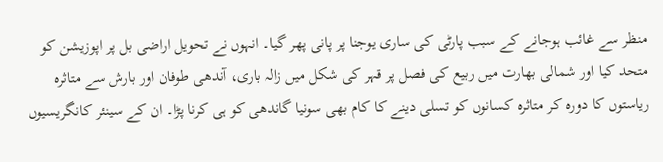منظر سے غائب ہوجانے کے سبب پارٹی کی ساری یوجنا پر پانی پھر گیا۔ انہوں نے تحویل اراضی بل پر اپوزیشن کو متحد کیا اور شمالی بھارت میں ربیع کی فصل پر قہر کی شکل میں زالہ باری، آندھی طوفان اور بارش سے متاثرہ ریاستوں کا دورہ کر متاثرہ کسانوں کو تسلی دینے کا کام بھی سونیا گاندھی کو ہی کرنا پڑا۔ ان کے سینئر کانگریسیوں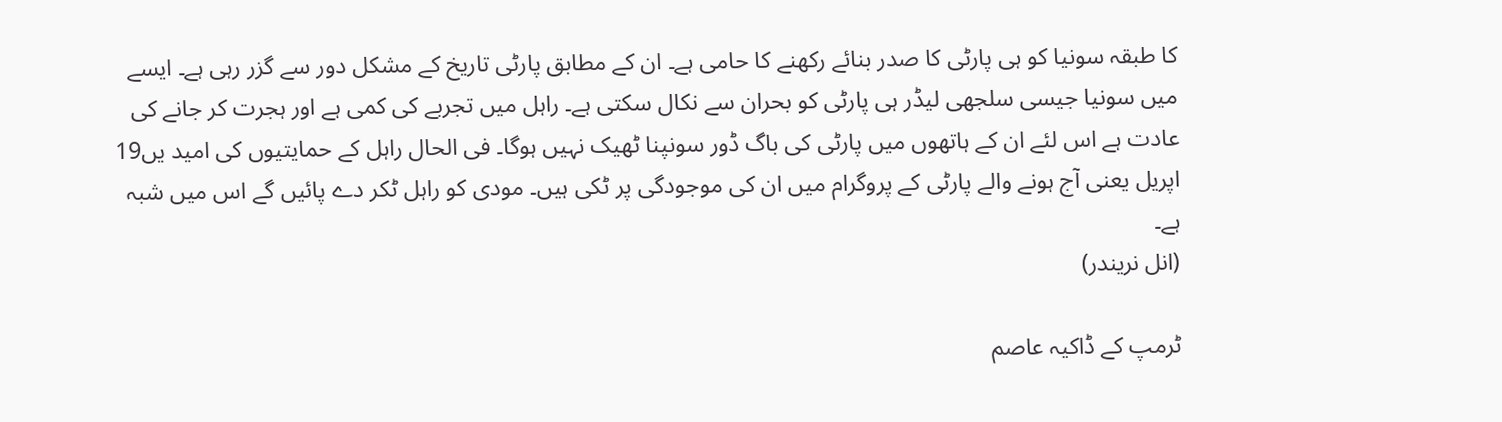کا طبقہ سونیا کو ہی پارٹی کا صدر بنائے رکھنے کا حامی ہے۔ ان کے مطابق پارٹی تاریخ کے مشکل دور سے گزر رہی ہے۔ ایسے میں سونیا جیسی سلجھی لیڈر ہی پارٹی کو بحران سے نکال سکتی ہے۔ راہل میں تجربے کی کمی ہے اور ہجرت کر جانے کی عادت ہے اس لئے ان کے ہاتھوں میں پارٹی کی باگ ڈور سونپنا ٹھیک نہیں ہوگا۔ فی الحال راہل کے حمایتیوں کی امید یں19 اپریل یعنی آج ہونے والے پارٹی کے پروگرام میں ان کی موجودگی پر ٹکی ہیں۔ مودی کو راہل ٹکر دے پائیں گے اس میں شبہ ہے۔
(انل نریندر)

ٹرمپ کے ڈاکیہ عاصم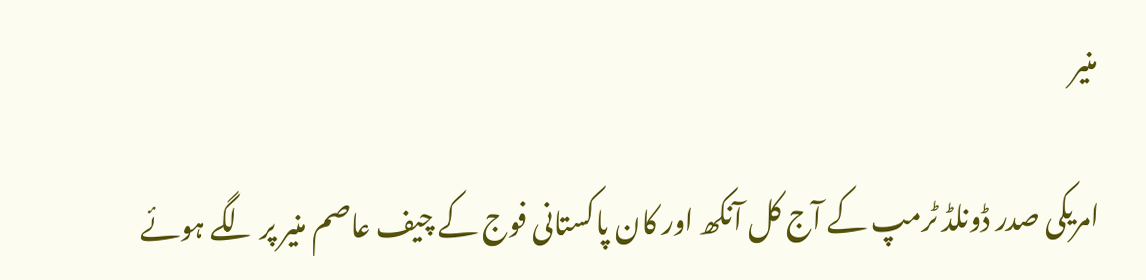منیر

امریکی صدر ڈونلڈ ٹرمپ کے آج کل آنکھ اور کان پاکستانی فوج کے چیف عاصم منیر پر لگے ہوئے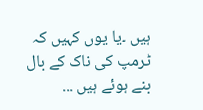ہیں ۔یا یوں کہیں کہ ٹرمپ کی ناک کے بال بنے ہوئے ہیں ...